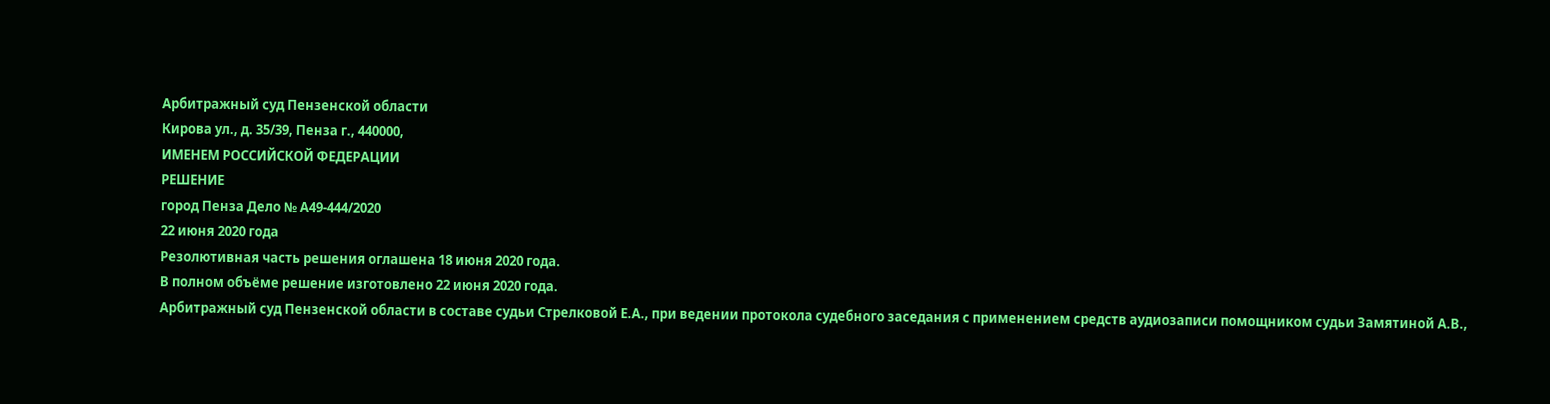Арбитражный суд Пензенской области
Кирова ул., д. 35/39, Пенза г., 440000,
ИМЕНЕМ РОССИЙСКОЙ ФЕДЕРАЦИИ
РЕШЕНИЕ
город Пенза Дело № А49-444/2020
22 июня 2020 года
Резолютивная часть решения оглашена 18 июня 2020 года.
В полном объёме решение изготовлено 22 июня 2020 года.
Арбитражный суд Пензенской области в составе судьи Стрелковой Е.А., при ведении протокола судебного заседания с применением средств аудиозаписи помощником судьи Замятиной А.В.,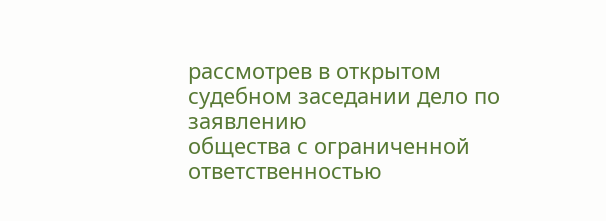рассмотрев в открытом судебном заседании дело по заявлению
общества с ограниченной ответственностью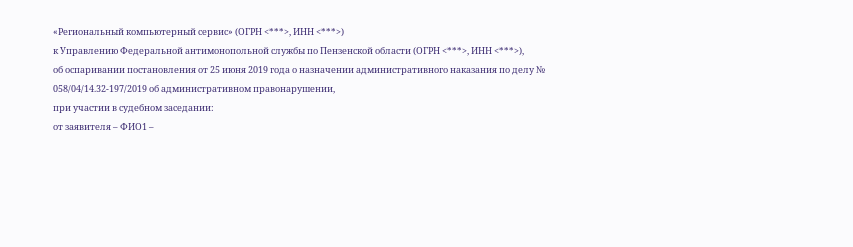«Региональный компьютерный сервис» (ОГРН <***>, ИНН <***>)
к Управлению Федеральной антимонопольной службы по Пензенской области (ОГРН <***>, ИНН <***>),
об оспаривании постановления от 25 июня 2019 года о назначении административного наказания по делу № 058/04/14.32-197/2019 об административном правонарушении,
при участии в судебном заседании:
от заявителя – ФИО1 –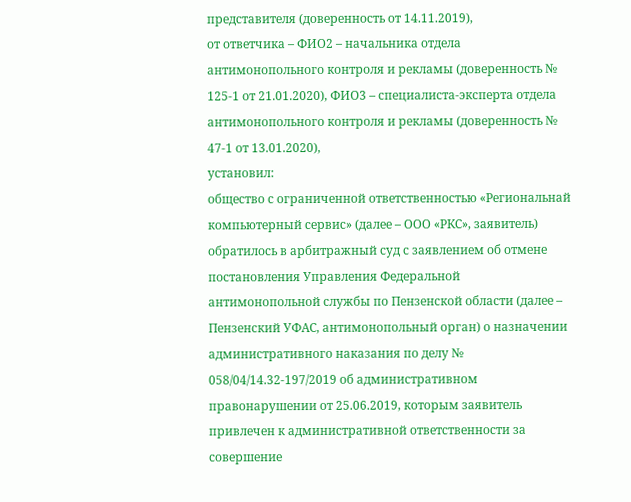представителя (доверенность от 14.11.2019),
от ответчика – ФИО2 – начальника отдела антимонопольного контроля и рекламы (доверенность № 125-1 от 21.01.2020), ФИО3 – специалиста-эксперта отдела антимонопольного контроля и рекламы (доверенность № 47-1 от 13.01.2020),
установил:
общество с ограниченной ответственностью «Региональнай компьютерный сервис» (далее – ООО «РКС», заявитель) обратилось в арбитражный суд с заявлением об отмене постановления Управления Федеральной антимонопольной службы по Пензенской области (далее – Пензенский УФАС, антимонопольный орган) о назначении административного наказания по делу № 058/04/14.32-197/2019 об административном правонарушении от 25.06.2019, которым заявитель привлечен к административной ответственности за совершение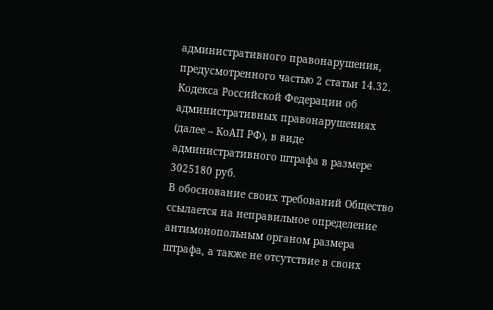административного правонарушения, предусмотренного частью 2 статьи 14.32. Кодекса Российской Федерации об административных правонарушениях (далее – КоАП РФ), в виде административного штрафа в размере 3025180 руб.
В обоснование своих требований Общество ссылается на неправильное определение антимонопольным органом размера штрафа, а также не отсутствие в своих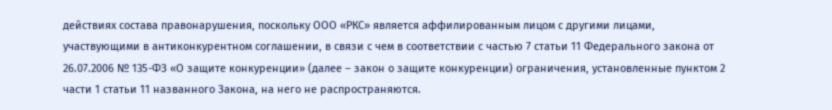действиях состава правонарушения, поскольку ООО «РКС» является аффилированным лицом с другими лицами, участвующими в антиконкурентном соглашении, в связи с чем в соответствии с частью 7 статьи 11 Федерального закона от 26.07.2006 № 135-ФЗ «О защите конкуренции» (далее – закон о защите конкуренции) ограничения, установленные пунктом 2 части 1 статьи 11 названного Закона, на него не распространяются.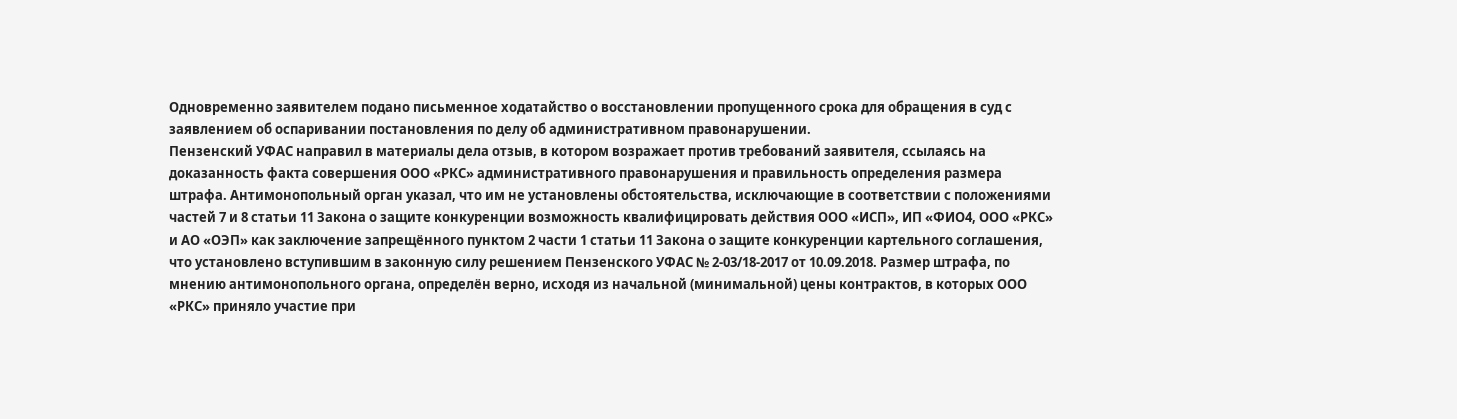Одновременно заявителем подано письменное ходатайство о восстановлении пропущенного срока для обращения в суд с заявлением об оспаривании постановления по делу об административном правонарушении.
Пензенский УФАС направил в материалы дела отзыв, в котором возражает против требований заявителя, ссылаясь на доказанность факта совершения ООО «РКС» административного правонарушения и правильность определения размера штрафа. Антимонопольный орган указал, что им не установлены обстоятельства, исключающие в соответствии с положениями частей 7 и 8 статьи 11 Закона о защите конкуренции возможность квалифицировать действия ООО «ИСП», ИП «ФИО4, ООО «РКС» и АО «ОЭП» как заключение запрещённого пунктом 2 части 1 статьи 11 Закона о защите конкуренции картельного соглашения, что установлено вступившим в законную силу решением Пензенского УФАС № 2-03/18-2017 от 10.09.2018. Размер штрафа, по мнению антимонопольного органа, определён верно, исходя из начальной (минимальной) цены контрактов, в которых ООО «РКС» приняло участие при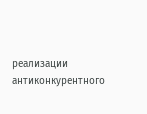реализации антиконкурентного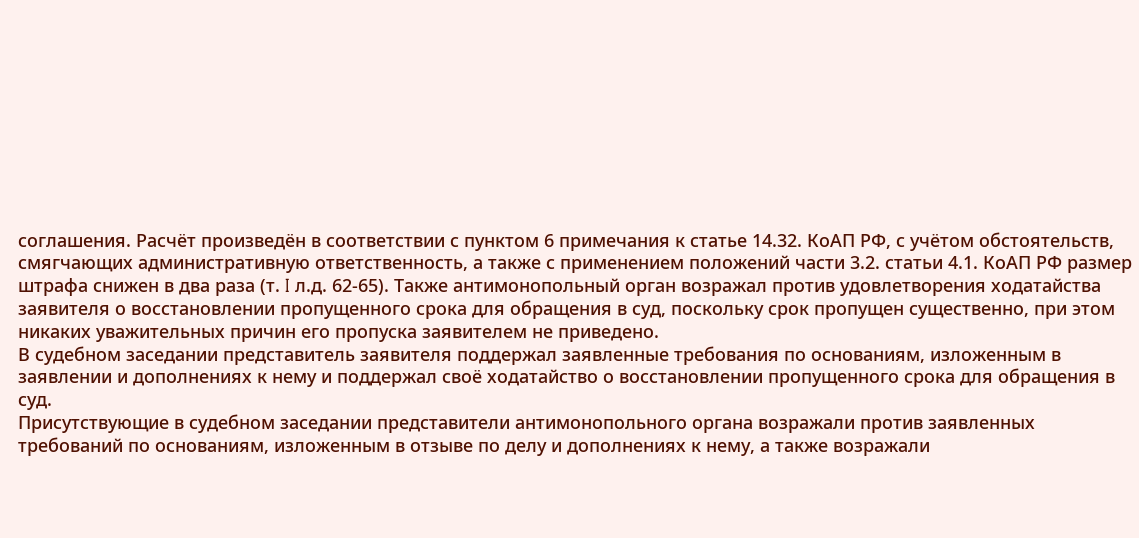соглашения. Расчёт произведён в соответствии с пунктом 6 примечания к статье 14.32. КоАП РФ, с учётом обстоятельств, смягчающих административную ответственность, а также с применением положений части 3.2. статьи 4.1. КоАП РФ размер штрафа снижен в два раза (т. I л.д. 62-65). Также антимонопольный орган возражал против удовлетворения ходатайства заявителя о восстановлении пропущенного срока для обращения в суд, поскольку срок пропущен существенно, при этом никаких уважительных причин его пропуска заявителем не приведено.
В судебном заседании представитель заявителя поддержал заявленные требования по основаниям, изложенным в заявлении и дополнениях к нему и поддержал своё ходатайство о восстановлении пропущенного срока для обращения в суд.
Присутствующие в судебном заседании представители антимонопольного органа возражали против заявленных требований по основаниям, изложенным в отзыве по делу и дополнениях к нему, а также возражали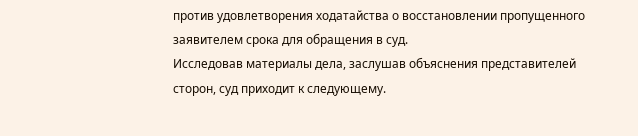против удовлетворения ходатайства о восстановлении пропущенного заявителем срока для обращения в суд.
Исследовав материалы дела, заслушав объяснения представителей сторон, суд приходит к следующему.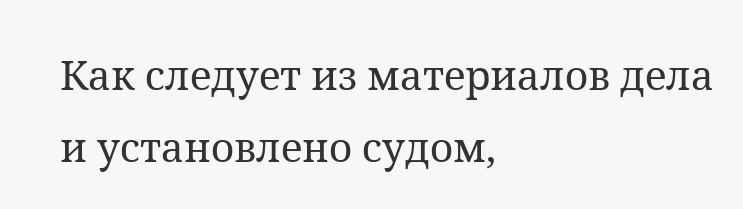Как следует из материалов дела и установлено судом,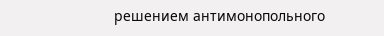решением антимонопольного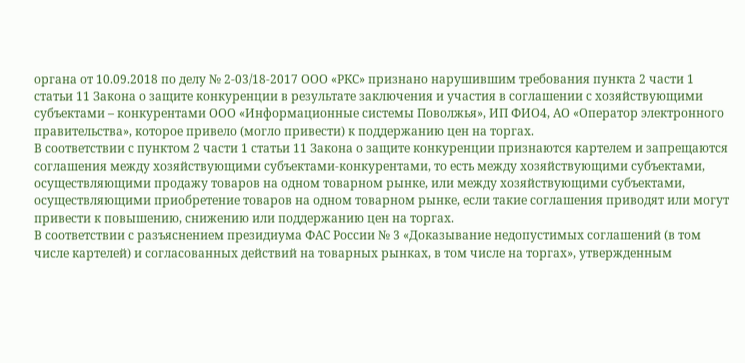органа от 10.09.2018 по делу № 2-03/18-2017 ООО «РКС» признано нарушившим требования пункта 2 части 1 статьи 11 Закона о защите конкуренции в результате заключения и участия в соглашении с хозяйствующими субъектами – конкурентами ООО «Информационные системы Поволжья», ИП ФИО4, АО «Оператор электронного правительства», которое привело (могло привести) к поддержанию цен на торгах.
В соответствии с пунктом 2 части 1 статьи 11 Закона о защите конкуренции признаются картелем и запрещаются соглашения между хозяйствующими субъектами-конкурентами, то есть между хозяйствующими субъектами, осуществляющими продажу товаров на одном товарном рынке, или между хозяйствующими субъектами, осуществляющими приобретение товаров на одном товарном рынке, если такие соглашения приводят или могут привести к повышению, снижению или поддержанию цен на торгах.
В соответствии с разъяснением президиума ФАС России № 3 «Доказывание недопустимых соглашений (в том числе картелей) и согласованных действий на товарных рынках, в том числе на торгах», утвержденным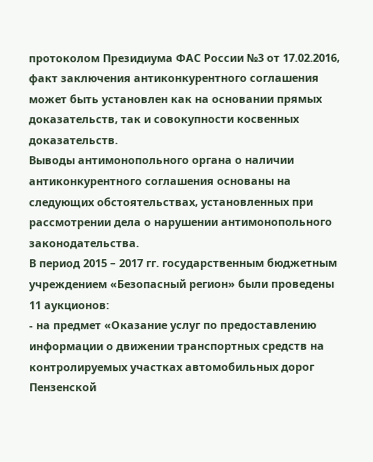протоколом Президиума ФАС России №3 от 17.02.2016, факт заключения антиконкурентного соглашения может быть установлен как на основании прямых доказательств, так и совокупности косвенных доказательств.
Выводы антимонопольного органа о наличии антиконкурентного соглашения основаны на следующих обстоятельствах, установленных при рассмотрении дела о нарушении антимонопольного законодательства.
В период 2015 – 2017 гг. государственным бюджетным учреждением «Безопасный регион» были проведены 11 аукционов:
- на предмет «Оказание услуг по предоставлению информации о движении транспортных средств на контролируемых участках автомобильных дорог Пензенской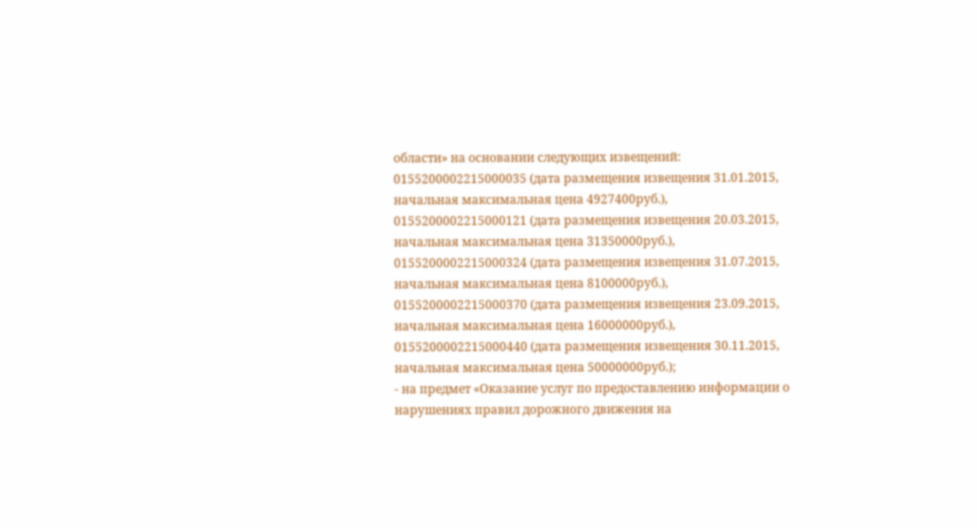области» на основании следующих извещений:
0155200002215000035 (дата размещения извещения 31.01.2015, начальная максимальная цена 4927400руб.),
0155200002215000121 (дата размещения извещения 20.03.2015, начальная максимальная цена 31350000руб.),
0155200002215000324 (дата размещения извещения 31.07.2015, начальная максимальная цена 8100000руб.),
0155200002215000370 (дата размещения извещения 23.09.2015, начальная максимальная цена 16000000руб.),
0155200002215000440 (дата размещения извещения 30.11.2015, начальная максимальная цена 50000000руб.);
- на предмет «Оказание услуг по предоставлению информации о нарушениях правил дорожного движения на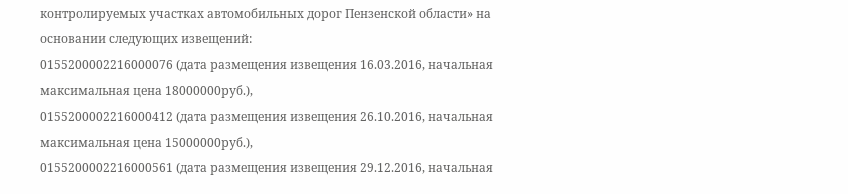контролируемых участках автомобильных дорог Пензенской области» на основании следующих извещений:
0155200002216000076 (дата размещения извещения 16.03.2016, начальная максимальная цена 18000000руб.),
0155200002216000412 (дата размещения извещения 26.10.2016, начальная максимальная цена 15000000руб.),
0155200002216000561 (дата размещения извещения 29.12.2016, начальная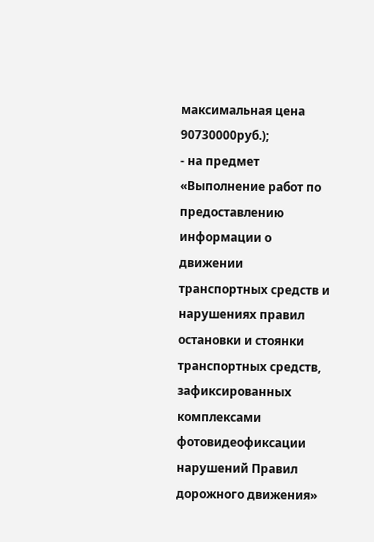максимальная цена 90730000руб.);
- на предмет «Выполнение работ по предоставлению информации о движении транспортных средств и нарушениях правил остановки и стоянки транспортных средств, зафиксированных комплексами фотовидеофиксации нарушений Правил дорожного движения»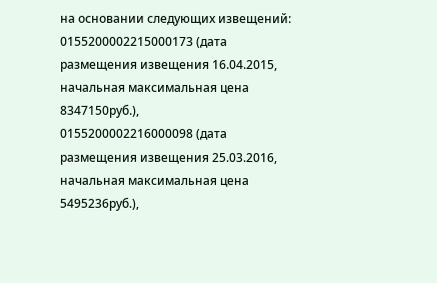на основании следующих извещений:
0155200002215000173 (дата размещения извещения 16.04.2015, начальная максимальная цена 8347150руб.),
0155200002216000098 (дата размещения извещения 25.03.2016, начальная максимальная цена 5495236руб.),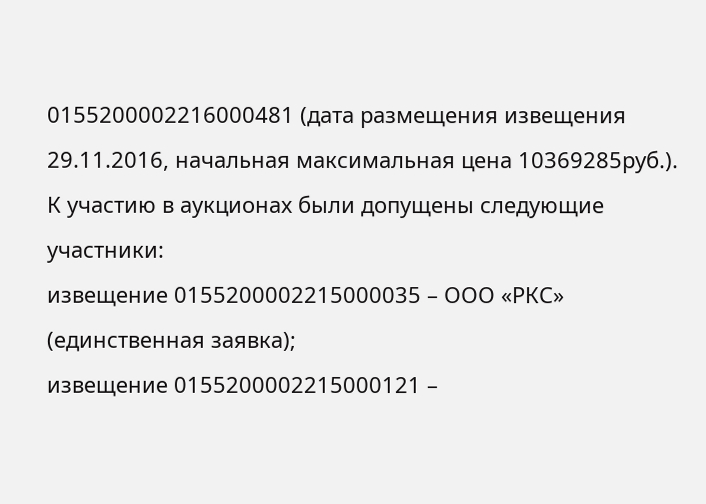0155200002216000481 (дата размещения извещения 29.11.2016, начальная максимальная цена 10369285руб.).
К участию в аукционах были допущены следующие участники:
извещение 0155200002215000035 – ООО «РКС» (единственная заявка);
извещение 0155200002215000121 –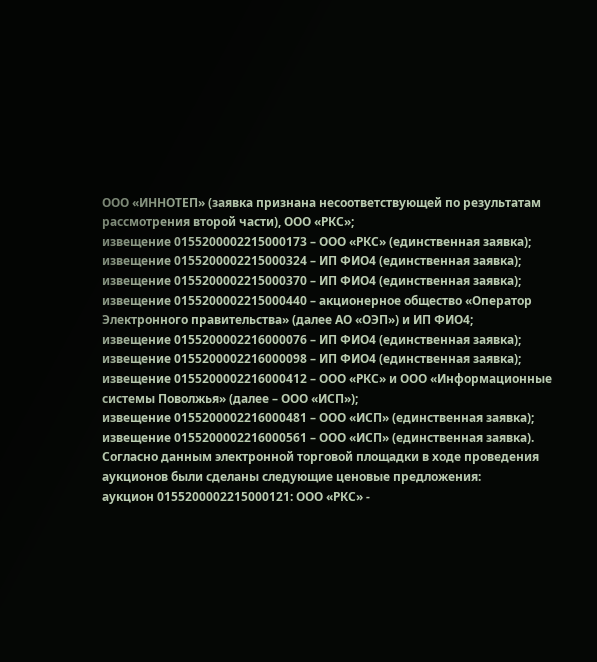ООО «ИННОТЕП» (заявка признана несоответствующей по результатам рассмотрения второй части), ООО «РКС»;
извещение 0155200002215000173 – ООО «РКС» (единственная заявка);
извещение 0155200002215000324 – ИП ФИО4 (единственная заявка);
извещение 0155200002215000370 – ИП ФИО4 (единственная заявка);
извещение 0155200002215000440 – акционерное общество «Оператор Электронного правительства» (далее АО «ОЭП») и ИП ФИО4;
извещение 0155200002216000076 – ИП ФИО4 (единственная заявка);
извещение 0155200002216000098 – ИП ФИО4 (единственная заявка);
извещение 0155200002216000412 – ООО «РКС» и ООО «Информационные системы Поволжья» (далее – ООО «ИСП»);
извещение 0155200002216000481 – ООО «ИСП» (единственная заявка);
извещение 0155200002216000561 – ООО «ИСП» (единственная заявка).
Согласно данным электронной торговой площадки в ходе проведения аукционов были сделаны следующие ценовые предложения:
аукцион 0155200002215000121: ООО «РКС» -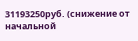31193250руб. (снижение от начальной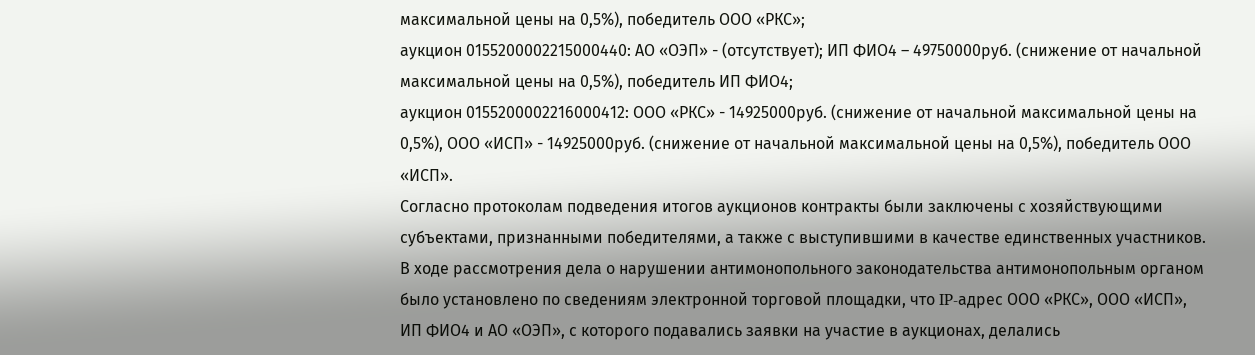максимальной цены на 0,5%), победитель ООО «РКС»;
аукцион 0155200002215000440: АО «ОЭП» - (отсутствует); ИП ФИО4 – 49750000руб. (снижение от начальной максимальной цены на 0,5%), победитель ИП ФИО4;
аукцион 0155200002216000412: ООО «РКС» - 14925000руб. (снижение от начальной максимальной цены на 0,5%), ООО «ИСП» - 14925000руб. (снижение от начальной максимальной цены на 0,5%), победитель ООО «ИСП».
Согласно протоколам подведения итогов аукционов контракты были заключены с хозяйствующими субъектами, признанными победителями, а также с выступившими в качестве единственных участников.
В ходе рассмотрения дела о нарушении антимонопольного законодательства антимонопольным органом было установлено по сведениям электронной торговой площадки, что IP-адрес ООО «РКС», ООО «ИСП», ИП ФИО4 и АО «ОЭП», с которого подавались заявки на участие в аукционах, делались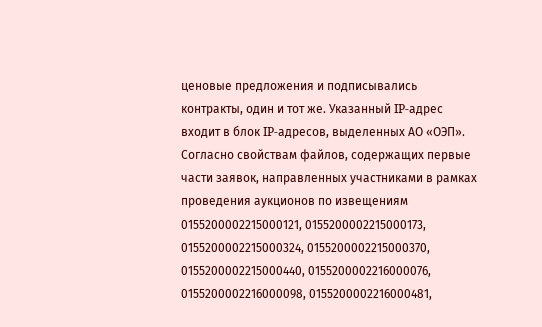ценовые предложения и подписывались контракты, один и тот же. Указанный IP-адрес входит в блок IP-адресов, выделенных АО «ОЭП».
Согласно свойствам файлов, содержащих первые части заявок, направленных участниками в рамках проведения аукционов по извещениям 0155200002215000121, 0155200002215000173, 0155200002215000324, 0155200002215000370, 0155200002215000440, 0155200002216000076, 0155200002216000098, 0155200002216000481,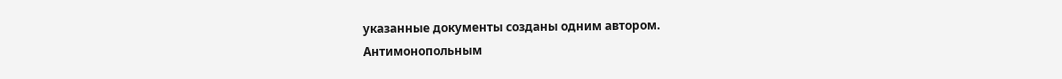указанные документы созданы одним автором.
Антимонопольным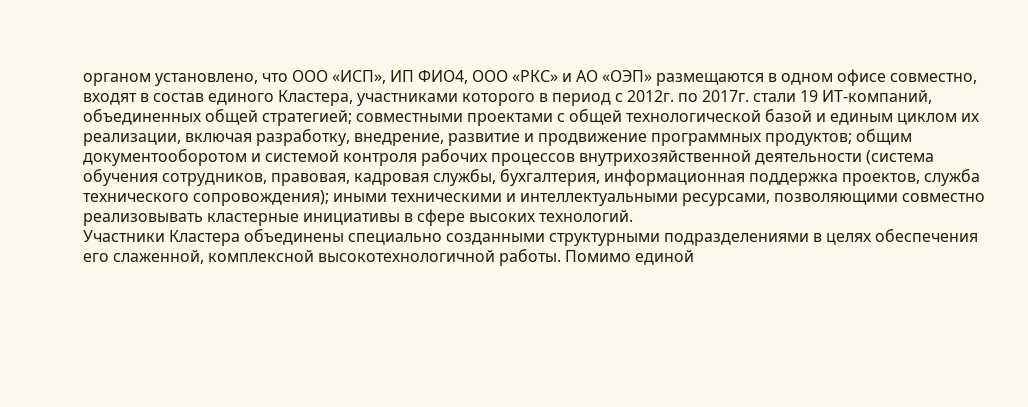органом установлено, что ООО «ИСП», ИП ФИО4, ООО «РКС» и АО «ОЭП» размещаются в одном офисе совместно, входят в состав единого Кластера, участниками которого в период с 2012г. по 2017г. стали 19 ИТ-компаний, объединенных общей стратегией; совместными проектами с общей технологической базой и единым циклом их реализации, включая разработку, внедрение, развитие и продвижение программных продуктов; общим документооборотом и системой контроля рабочих процессов внутрихозяйственной деятельности (система обучения сотрудников, правовая, кадровая службы, бухгалтерия, информационная поддержка проектов, служба технического сопровождения); иными техническими и интеллектуальными ресурсами, позволяющими совместно реализовывать кластерные инициативы в сфере высоких технологий.
Участники Кластера объединены специально созданными структурными подразделениями в целях обеспечения его слаженной, комплексной высокотехнологичной работы. Помимо единой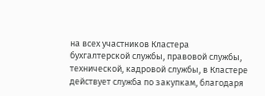на всех участников Кластера бухгалтерской службы, правовой службы, технической, кадровой службы, в Кластере действует служба по закупкам, благодаря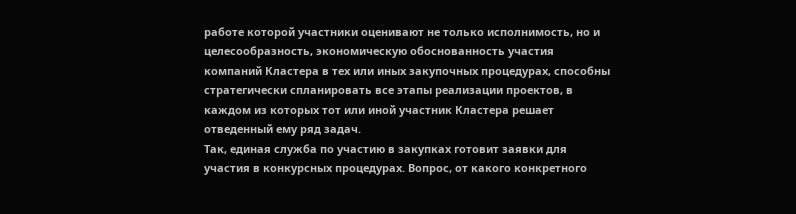работе которой участники оценивают не только исполнимость, но и целесообразность, экономическую обоснованность участия компаний Кластера в тех или иных закупочных процедурах, способны стратегически спланировать все этапы реализации проектов, в каждом из которых тот или иной участник Кластера решает отведенный ему ряд задач.
Так, единая служба по участию в закупках готовит заявки для участия в конкурсных процедурах. Вопрос, от какого конкретного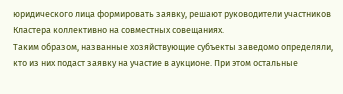юридического лица формировать заявку, решают руководители участников Кластера коллективно на совместных совещаниях.
Таким образом, названные хозяйствующие субъекты заведомо определяли, кто из них подаст заявку на участие в аукционе. При этом остальные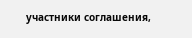участники соглашения,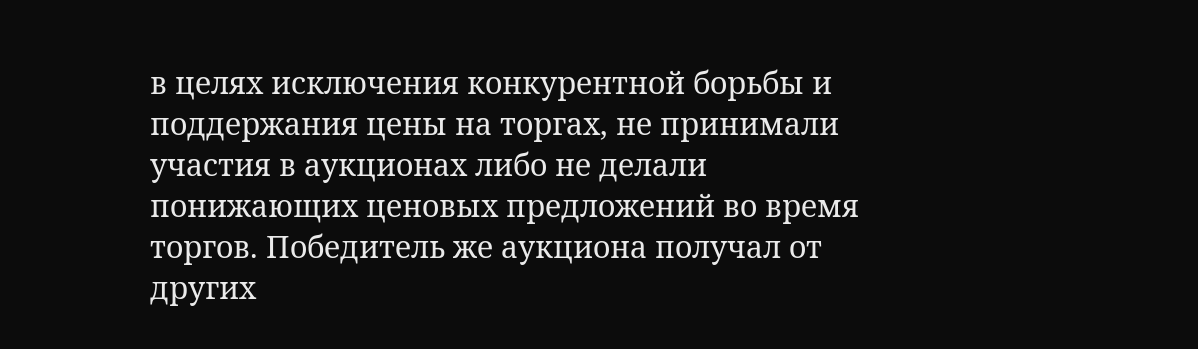в целях исключения конкурентной борьбы и поддержания цены на торгах, не принимали участия в аукционах либо не делали понижающих ценовых предложений во время торгов. Победитель же аукциона получал от других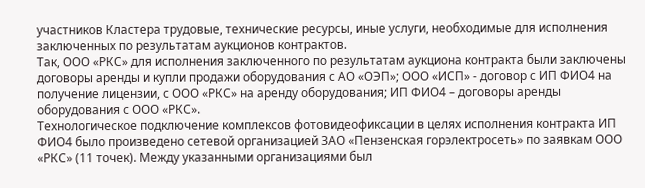участников Кластера трудовые, технические ресурсы, иные услуги, необходимые для исполнения заключенных по результатам аукционов контрактов.
Так, ООО «РКС» для исполнения заключенного по результатам аукциона контракта были заключены договоры аренды и купли продажи оборудования с АО «ОЭП»; ООО «ИСП» - договор с ИП ФИО4 на получение лицензии, с ООО «РКС» на аренду оборудования; ИП ФИО4 – договоры аренды оборудования с ООО «РКС».
Технологическое подключение комплексов фотовидеофиксации в целях исполнения контракта ИП ФИО4 было произведено сетевой организацией ЗАО «Пензенская горэлектросеть» по заявкам ООО «РКС» (11 точек). Между указанными организациями был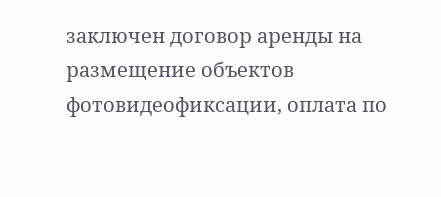заключен договор аренды на размещение объектов фотовидеофиксации, оплата по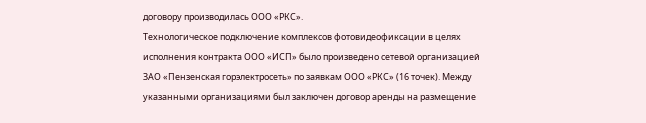договору производилась ООО «РКС».
Технологическое подключение комплексов фотовидеофиксации в целях исполнения контракта ООО «ИСП» было произведено сетевой организацией ЗАО «Пензенская горэлектросеть» по заявкам ООО «РКС» (16 точек). Между указанными организациями был заключен договор аренды на размещение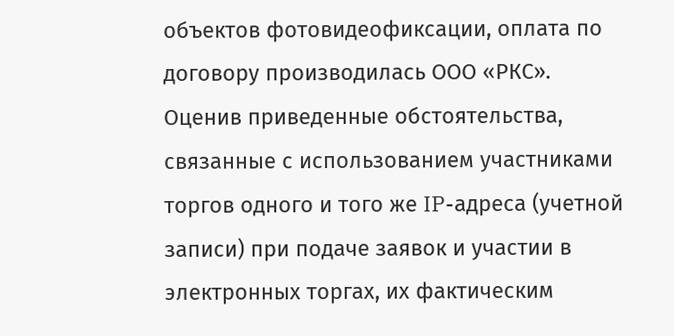объектов фотовидеофиксации, оплата по договору производилась ООО «РКС».
Оценив приведенные обстоятельства, связанные с использованием участниками торгов одного и того же IP-адреса (учетной записи) при подаче заявок и участии в электронных торгах, их фактическим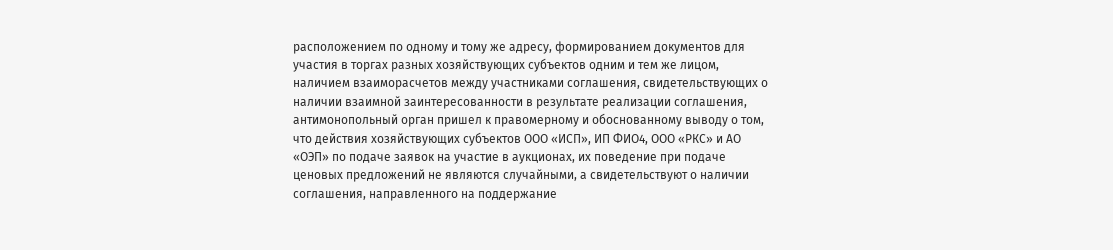расположением по одному и тому же адресу, формированием документов для участия в торгах разных хозяйствующих субъектов одним и тем же лицом, наличием взаиморасчетов между участниками соглашения, свидетельствующих о наличии взаимной заинтересованности в результате реализации соглашения, антимонопольный орган пришел к правомерному и обоснованному выводу о том, что действия хозяйствующих субъектов ООО «ИСП», ИП ФИО4, ООО «РКС» и АО «ОЭП» по подаче заявок на участие в аукционах, их поведение при подаче ценовых предложений не являются случайными, а свидетельствуют о наличии соглашения, направленного на поддержание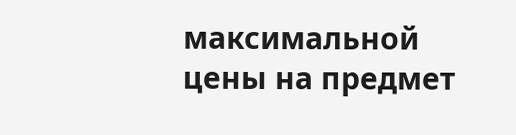максимальной цены на предмет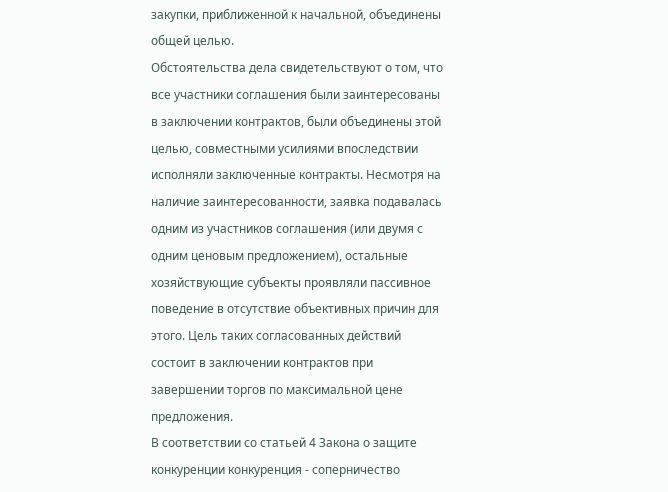закупки, приближенной к начальной, объединены общей целью.
Обстоятельства дела свидетельствуют о том, что все участники соглашения были заинтересованы в заключении контрактов, были объединены этой целью, совместными усилиями впоследствии исполняли заключенные контракты. Несмотря на наличие заинтересованности, заявка подавалась одним из участников соглашения (или двумя с одним ценовым предложением), остальные хозяйствующие субъекты проявляли пассивное поведение в отсутствие объективных причин для этого. Цель таких согласованных действий состоит в заключении контрактов при завершении торгов по максимальной цене предложения.
В соответствии со статьей 4 Закона о защите конкуренции конкуренция - соперничество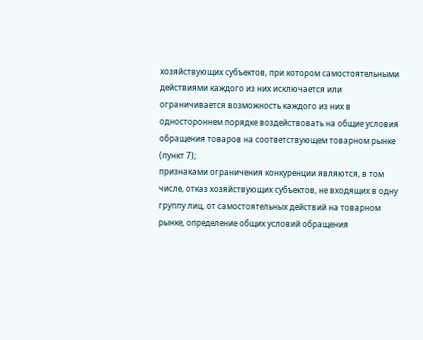хозяйствующих субъектов, при котором самостоятельными действиями каждого из них исключается или ограничивается возможность каждого из них в одностороннем порядке воздействовать на общие условия обращения товаров на соответствующем товарном рынке (пункт 7);
признаками ограничения конкуренции являются, в том числе, отказ хозяйствующих субъектов, не входящих в одну группу лиц, от самостоятельных действий на товарном рынке, определение общих условий обращения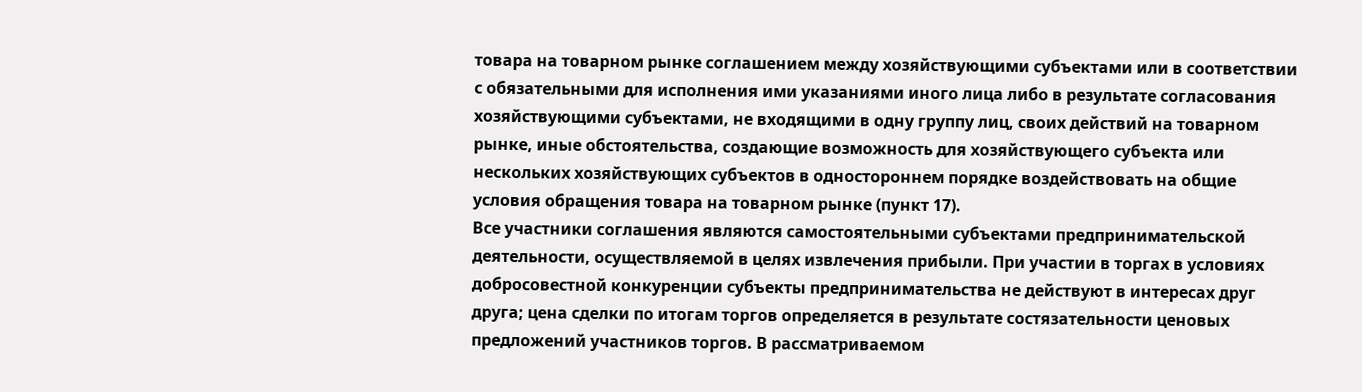товара на товарном рынке соглашением между хозяйствующими субъектами или в соответствии с обязательными для исполнения ими указаниями иного лица либо в результате согласования хозяйствующими субъектами, не входящими в одну группу лиц, своих действий на товарном рынке, иные обстоятельства, создающие возможность для хозяйствующего субъекта или нескольких хозяйствующих субъектов в одностороннем порядке воздействовать на общие условия обращения товара на товарном рынке (пункт 17).
Все участники соглашения являются самостоятельными субъектами предпринимательской деятельности, осуществляемой в целях извлечения прибыли. При участии в торгах в условиях добросовестной конкуренции субъекты предпринимательства не действуют в интересах друг друга; цена сделки по итогам торгов определяется в результате состязательности ценовых предложений участников торгов. В рассматриваемом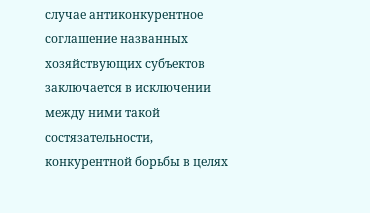случае антиконкурентное соглашение названных хозяйствующих субъектов заключается в исключении между ними такой состязательности, конкурентной борьбы в целях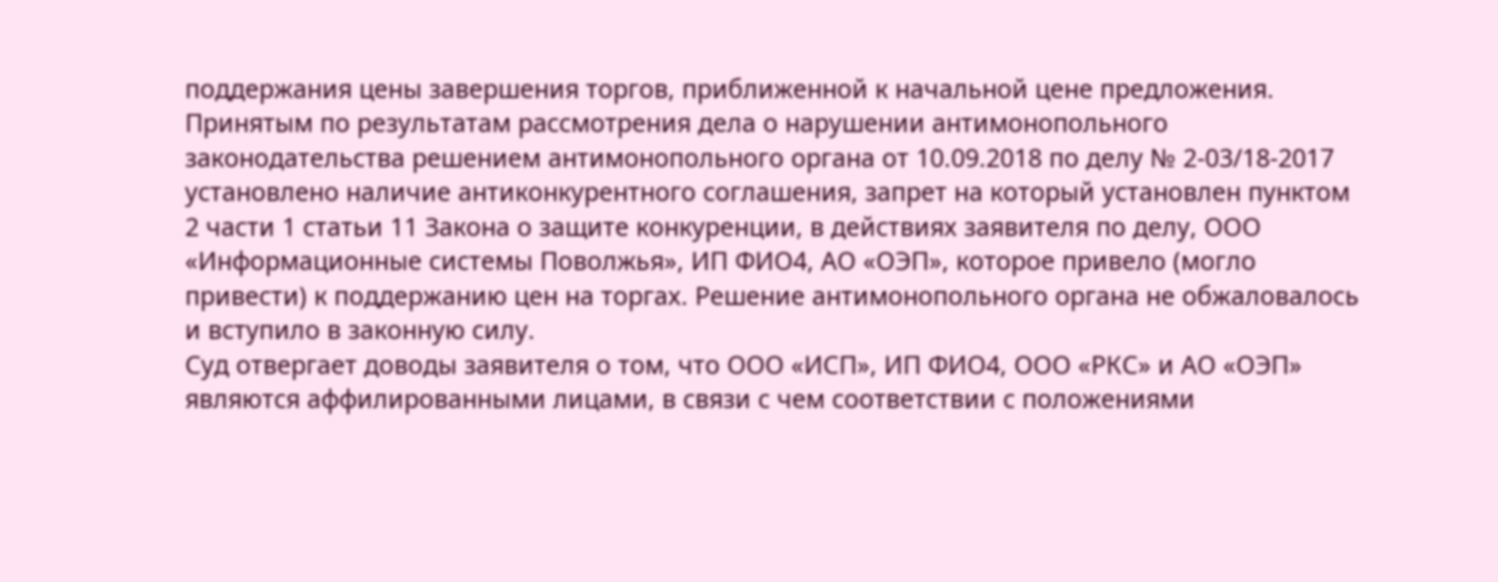поддержания цены завершения торгов, приближенной к начальной цене предложения.
Принятым по результатам рассмотрения дела о нарушении антимонопольного законодательства решением антимонопольного органа от 10.09.2018 по делу № 2-03/18-2017 установлено наличие антиконкурентного соглашения, запрет на который установлен пунктом 2 части 1 статьи 11 Закона о защите конкуренции, в действиях заявителя по делу, ООО «Информационные системы Поволжья», ИП ФИО4, АО «ОЭП», которое привело (могло привести) к поддержанию цен на торгах. Решение антимонопольного органа не обжаловалось и вступило в законную силу.
Суд отвергает доводы заявителя о том, что ООО «ИСП», ИП ФИО4, ООО «РКС» и АО «ОЭП» являются аффилированными лицами, в связи с чем соответствии с положениями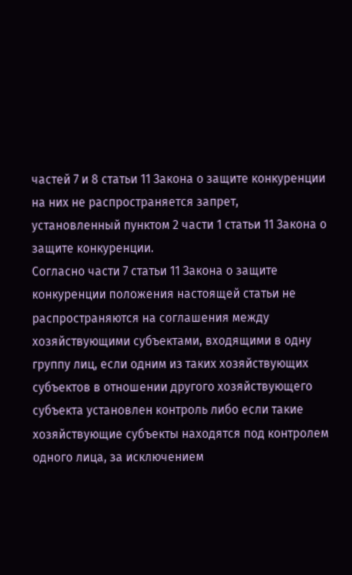частей 7 и 8 статьи 11 Закона о защите конкуренции на них не распространяется запрет, установленный пунктом 2 части 1 статьи 11 Закона о защите конкуренции.
Согласно части 7 статьи 11 Закона о защите конкуренции положения настоящей статьи не распространяются на соглашения между хозяйствующими субъектами, входящими в одну группу лиц, если одним из таких хозяйствующих субъектов в отношении другого хозяйствующего субъекта установлен контроль либо если такие хозяйствующие субъекты находятся под контролем одного лица, за исключением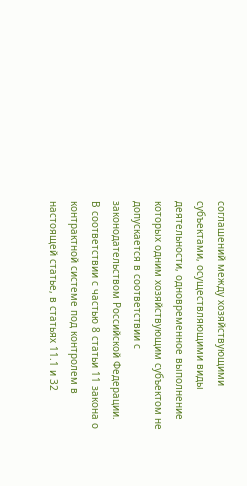соглашений между хозяйствующими субъектами, осуществляющими виды деятельности, одновременное выполнение которых одним хозяйствующим субъектом не допускается в соответствии с законодательством Российской Федерации.
В соответствии с частью 8 статьи 11 закона о контрактной системе под контролем в настоящей статье, в статьях 11.1 и 32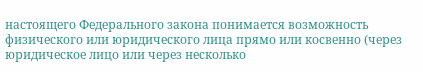настоящего Федерального закона понимается возможность физического или юридического лица прямо или косвенно (через юридическое лицо или через несколько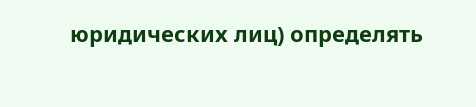юридических лиц) определять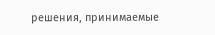решения, принимаемые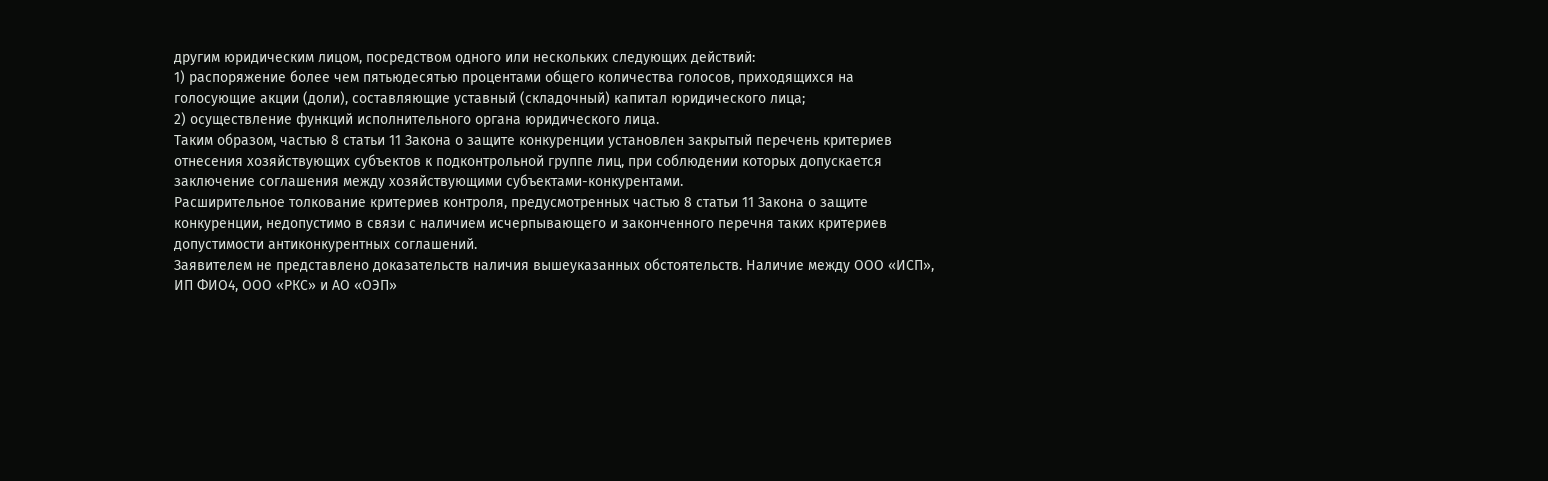другим юридическим лицом, посредством одного или нескольких следующих действий:
1) распоряжение более чем пятьюдесятью процентами общего количества голосов, приходящихся на голосующие акции (доли), составляющие уставный (складочный) капитал юридического лица;
2) осуществление функций исполнительного органа юридического лица.
Таким образом, частью 8 статьи 11 Закона о защите конкуренции установлен закрытый перечень критериев отнесения хозяйствующих субъектов к подконтрольной группе лиц, при соблюдении которых допускается заключение соглашения между хозяйствующими субъектами-конкурентами.
Расширительное толкование критериев контроля, предусмотренных частью 8 статьи 11 Закона о защите конкуренции, недопустимо в связи с наличием исчерпывающего и законченного перечня таких критериев допустимости антиконкурентных соглашений.
Заявителем не представлено доказательств наличия вышеуказанных обстоятельств. Наличие между ООО «ИСП», ИП ФИО4, ООО «РКС» и АО «ОЭП»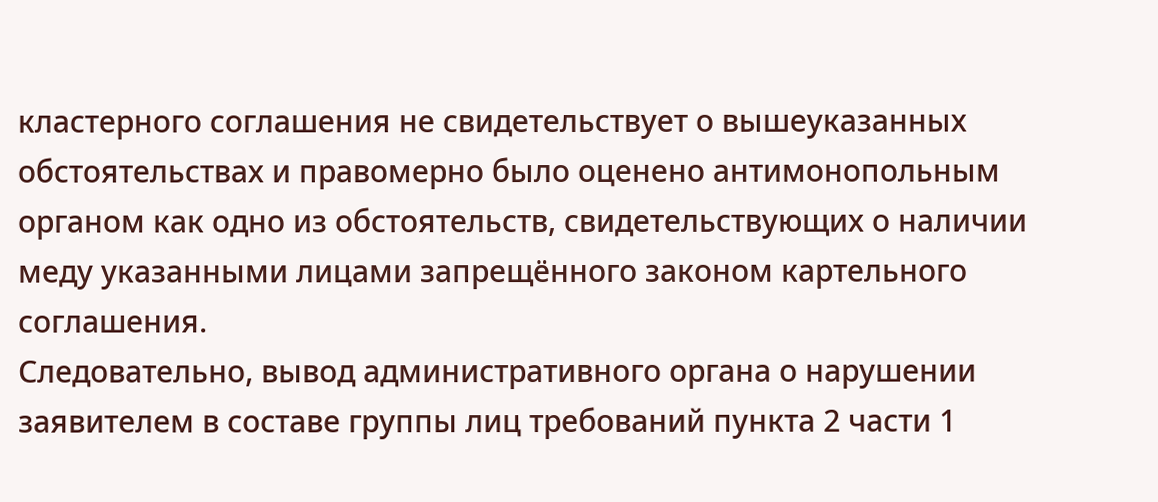кластерного соглашения не свидетельствует о вышеуказанных обстоятельствах и правомерно было оценено антимонопольным органом как одно из обстоятельств, свидетельствующих о наличии меду указанными лицами запрещённого законом картельного соглашения.
Следовательно, вывод административного органа о нарушении заявителем в составе группы лиц требований пункта 2 части 1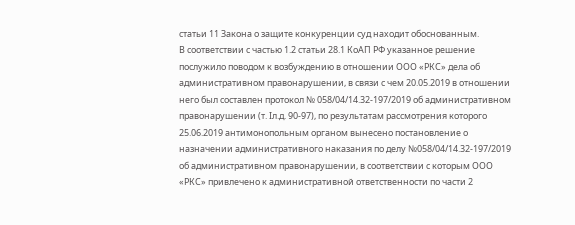статьи 11 Закона о защите конкуренции суд находит обоснованным.
В соответствии с частью 1.2 статьи 28.1 КоАП РФ указанное решение послужило поводом к возбуждению в отношении ООО «РКС» дела об административном правонарушении, в связи с чем 20.05.2019 в отношении него был составлен протокол № 058/04/14.32-197/2019 об административном правонарушении (т. Iл.д. 90-97), по результатам рассмотрения которого 25.06.2019 антимонопольным органом вынесено постановление о назначении административного наказания по делу №058/04/14.32-197/2019 об административном правонарушении, в соответствии с которым ООО «РКС» привлечено к административной ответственности по части 2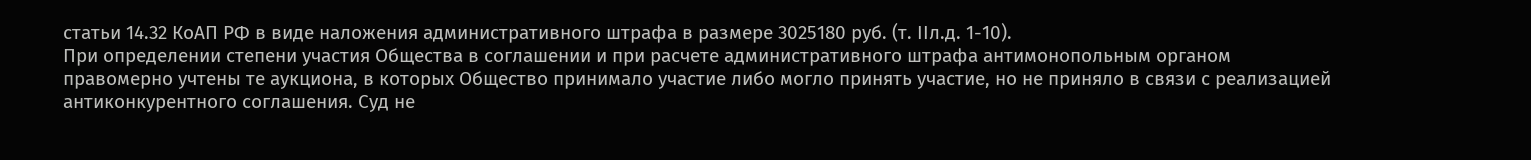статьи 14.32 КоАП РФ в виде наложения административного штрафа в размере 3025180 руб. (т. IIл.д. 1-10).
При определении степени участия Общества в соглашении и при расчете административного штрафа антимонопольным органом правомерно учтены те аукциона, в которых Общество принимало участие либо могло принять участие, но не приняло в связи с реализацией антиконкурентного соглашения. Суд не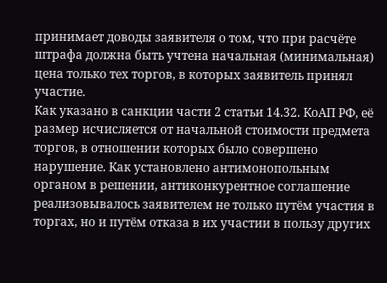принимает доводы заявителя о том, что при расчёте штрафа должна быть учтена начальная (минимальная) цена только тех торгов, в которых заявитель принял участие.
Как указано в санкции части 2 статьи 14.32. КоАП РФ, её размер исчисляется от начальной стоимости предмета торгов, в отношении которых было совершено нарушение. Как установлено антимонопольным органом в решении, антиконкурентное соглашение реализовывалось заявителем не только путём участия в торгах, но и путём отказа в их участии в пользу других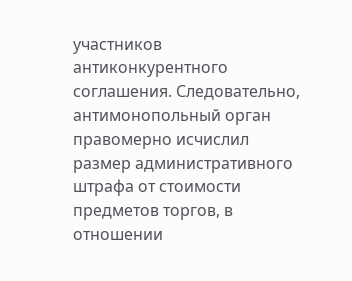участников антиконкурентного соглашения. Следовательно, антимонопольный орган правомерно исчислил размер административного штрафа от стоимости предметов торгов, в отношении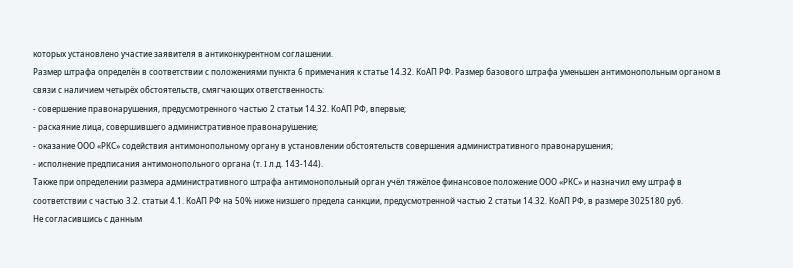которых установлено участие заявителя в антиконкурентном соглашении.
Размер штрафа определён в соответствии с положениями пункта 6 примечания к статье 14.32. КоАП РФ. Размер базового штрафа уменьшен антимонопольным органом в связи с наличием четырёх обстоятельств, смягчающих ответственность:
- совершение правонарушения, предусмотренного частью 2 статьи 14.32. КоАП РФ, впервые;
- раскаяние лица, совершившего административное правонарушение;
- оказание ООО «РКС» содействия антимонопольному органу в установлении обстоятельств совершения административного правонарушения;
- исполнение предписания антимонопольного органа (т. I л.д. 143-144).
Также при определении размера административного штрафа антимонопольный орган учёл тяжёлое финансовое положение ООО «РКС» и назначил ему штраф в соответствии с частью 3.2. статьи 4.1. КоАП РФ на 50% ниже низшего предела санкции, предусмотренной частью 2 статьи 14.32. КоАП РФ, в размере 3025180 руб.
Не согласившись с данным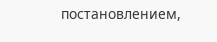постановлением,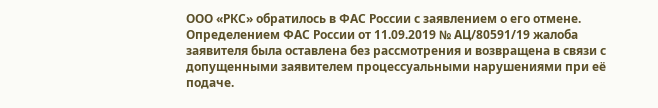ООО «РКС» обратилось в ФАС России с заявлением о его отмене.
Определением ФАС России от 11.09.2019 № АЦ/80591/19 жалоба заявителя была оставлена без рассмотрения и возвращена в связи с допущенными заявителем процессуальными нарушениями при её подаче.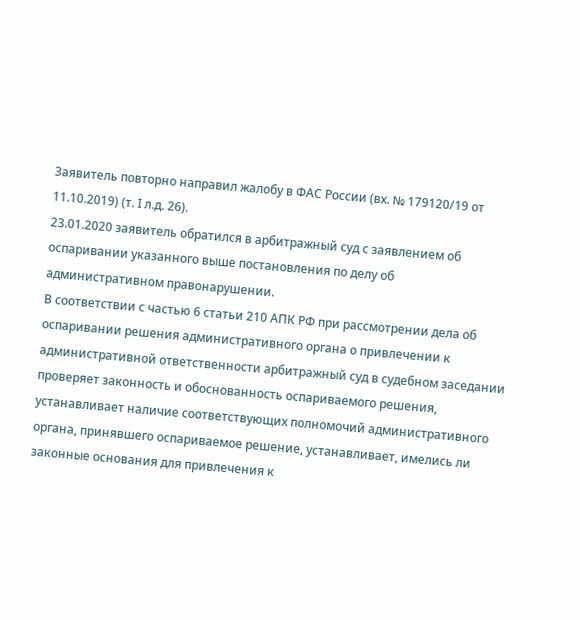Заявитель повторно направил жалобу в ФАС России (вх. № 179120/19 от 11.10.2019) (т. I л.д. 26).
23.01.2020 заявитель обратился в арбитражный суд с заявлением об оспаривании указанного выше постановления по делу об административном правонарушении.
В соответствии с частью 6 статьи 210 АПК РФ при рассмотрении дела об оспаривании решения административного органа о привлечении к административной ответственности арбитражный суд в судебном заседании проверяет законность и обоснованность оспариваемого решения, устанавливает наличие соответствующих полномочий административного органа, принявшего оспариваемое решение, устанавливает, имелись ли законные основания для привлечения к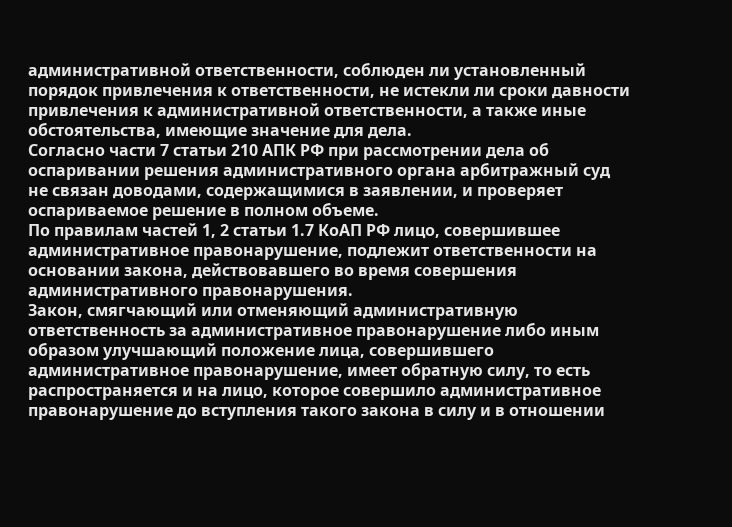административной ответственности, соблюден ли установленный порядок привлечения к ответственности, не истекли ли сроки давности привлечения к административной ответственности, а также иные обстоятельства, имеющие значение для дела.
Согласно части 7 статьи 210 АПК РФ при рассмотрении дела об оспаривании решения административного органа арбитражный суд не связан доводами, содержащимися в заявлении, и проверяет оспариваемое решение в полном объеме.
По правилам частей 1, 2 статьи 1.7 КоАП РФ лицо, совершившее административное правонарушение, подлежит ответственности на основании закона, действовавшего во время совершения административного правонарушения.
Закон, смягчающий или отменяющий административную ответственность за административное правонарушение либо иным образом улучшающий положение лица, совершившего административное правонарушение, имеет обратную силу, то есть распространяется и на лицо, которое совершило административное правонарушение до вступления такого закона в силу и в отношении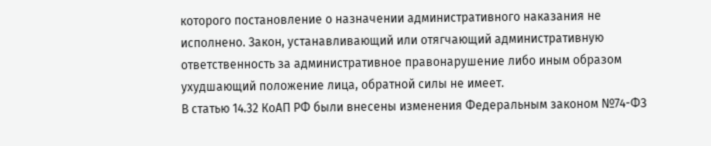которого постановление о назначении административного наказания не исполнено. Закон, устанавливающий или отягчающий административную ответственность за административное правонарушение либо иным образом ухудшающий положение лица, обратной силы не имеет.
В статью 14.32 КоАП РФ были внесены изменения Федеральным законом №74-ФЗ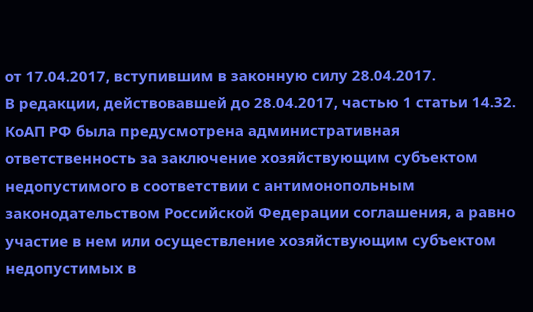от 17.04.2017, вступившим в законную силу 28.04.2017.
В редакции, действовавшей до 28.04.2017, частью 1 статьи 14.32. КоАП РФ была предусмотрена административная ответственность за заключение хозяйствующим субъектом недопустимого в соответствии с антимонопольным законодательством Российской Федерации соглашения, а равно участие в нем или осуществление хозяйствующим субъектом недопустимых в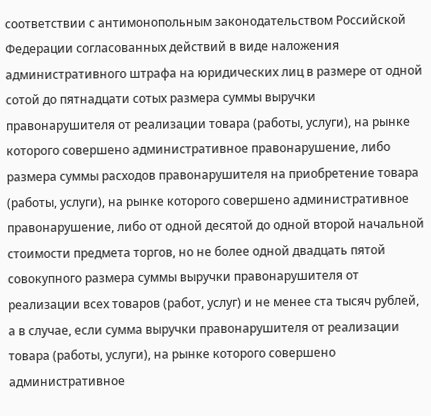соответствии с антимонопольным законодательством Российской Федерации согласованных действий в виде наложения административного штрафа на юридических лиц в размере от одной сотой до пятнадцати сотых размера суммы выручки правонарушителя от реализации товара (работы, услуги), на рынке которого совершено административное правонарушение, либо размера суммы расходов правонарушителя на приобретение товара (работы, услуги), на рынке которого совершено административное правонарушение, либо от одной десятой до одной второй начальной стоимости предмета торгов, но не более одной двадцать пятой совокупного размера суммы выручки правонарушителя от реализации всех товаров (работ, услуг) и не менее ста тысяч рублей, а в случае, если сумма выручки правонарушителя от реализации товара (работы, услуги), на рынке которого совершено административное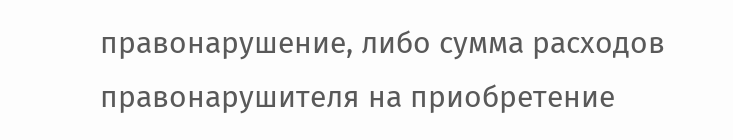правонарушение, либо сумма расходов правонарушителя на приобретение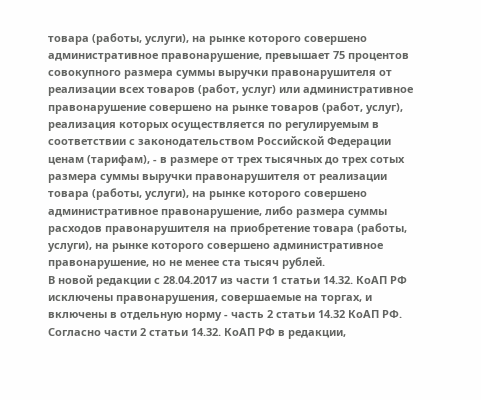товара (работы, услуги), на рынке которого совершено административное правонарушение, превышает 75 процентов совокупного размера суммы выручки правонарушителя от реализации всех товаров (работ, услуг) или административное правонарушение совершено на рынке товаров (работ, услуг), реализация которых осуществляется по регулируемым в соответствии с законодательством Российской Федерации ценам (тарифам), - в размере от трех тысячных до трех сотых размера суммы выручки правонарушителя от реализации товара (работы, услуги), на рынке которого совершено административное правонарушение, либо размера суммы расходов правонарушителя на приобретение товара (работы, услуги), на рынке которого совершено административное правонарушение, но не менее ста тысяч рублей.
В новой редакции с 28.04.2017 из части 1 статьи 14.32. КоАП РФ исключены правонарушения, совершаемые на торгах, и включены в отдельную норму - часть 2 статьи 14.32 КоАП РФ.
Согласно части 2 статьи 14.32. КоАП РФ в редакции,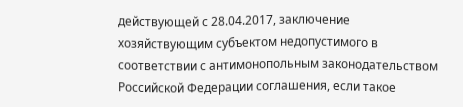действующей с 28.04.2017, заключение хозяйствующим субъектом недопустимого в соответствии с антимонопольным законодательством Российской Федерации соглашения, если такое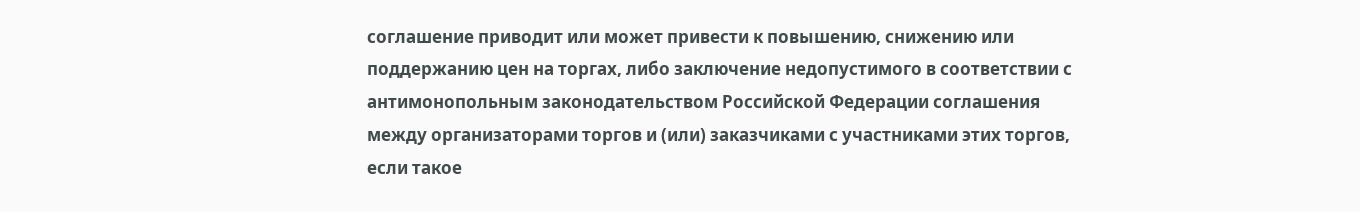соглашение приводит или может привести к повышению, снижению или поддержанию цен на торгах, либо заключение недопустимого в соответствии с антимонопольным законодательством Российской Федерации соглашения между организаторами торгов и (или) заказчиками с участниками этих торгов, если такое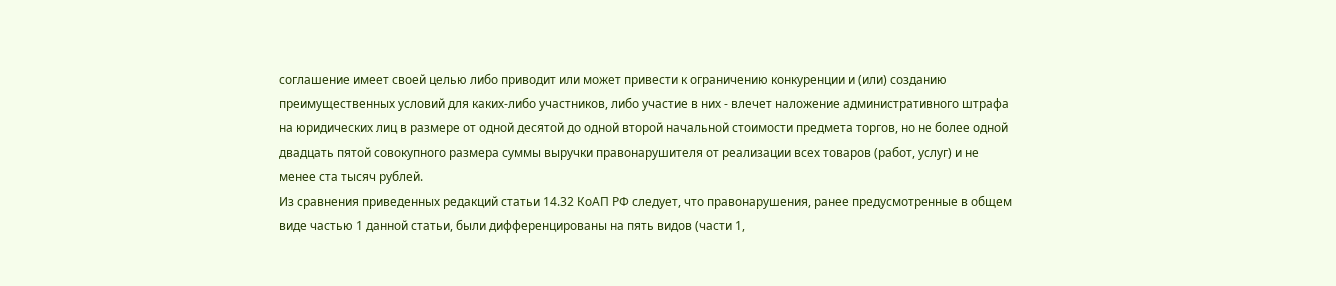соглашение имеет своей целью либо приводит или может привести к ограничению конкуренции и (или) созданию преимущественных условий для каких-либо участников, либо участие в них - влечет наложение административного штрафа на юридических лиц в размере от одной десятой до одной второй начальной стоимости предмета торгов, но не более одной двадцать пятой совокупного размера суммы выручки правонарушителя от реализации всех товаров (работ, услуг) и не менее ста тысяч рублей.
Из сравнения приведенных редакций статьи 14.32 КоАП РФ следует, что правонарушения, ранее предусмотренные в общем виде частью 1 данной статьи, были дифференцированы на пять видов (части 1,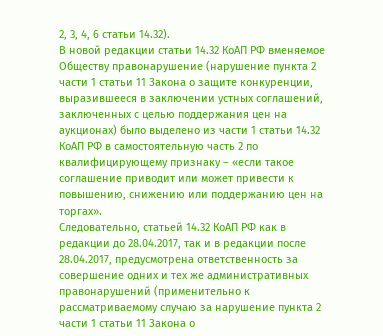2, 3, 4, 6 статьи 14.32).
В новой редакции статьи 14.32 КоАП РФ вменяемое Обществу правонарушение (нарушение пункта 2 части 1 статьи 11 Закона о защите конкуренции, выразившееся в заключении устных соглашений, заключенных с целью поддержания цен на аукционах) было выделено из части 1 статьи 14.32 КоАП РФ в самостоятельную часть 2 по квалифицирующему признаку – «если такое соглашение приводит или может привести к повышению, снижению или поддержанию цен на торгах».
Следовательно, статьей 14.32 КоАП РФ как в редакции до 28.04.2017, так и в редакции после 28.04.2017, предусмотрена ответственность за совершение одних и тех же административных правонарушений (применительно к рассматриваемому случаю за нарушение пункта 2 части 1 статьи 11 Закона о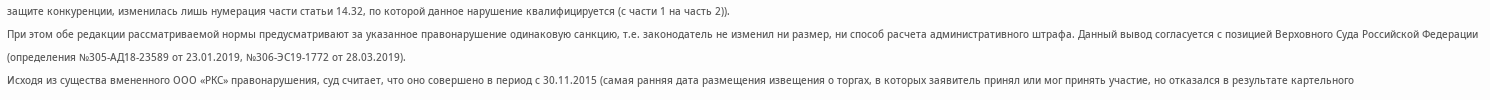защите конкуренции, изменилась лишь нумерация части статьи 14.32, по которой данное нарушение квалифицируется (с части 1 на часть 2)).
При этом обе редакции рассматриваемой нормы предусматривают за указанное правонарушение одинаковую санкцию, т.е. законодатель не изменил ни размер, ни способ расчета административного штрафа. Данный вывод согласуется с позицией Верховного Суда Российской Федерации (определения №305-АД18-23589 от 23.01.2019, №306-ЭС19-1772 от 28.03.2019).
Исходя из существа вмененного ООО «РКС» правонарушения, суд считает, что оно совершено в период с 30.11.2015 (самая ранняя дата размещения извещения о торгах, в которых заявитель принял или мог принять участие, но отказался в результате картельного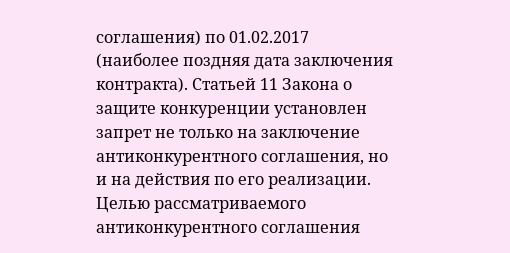соглашения) по 01.02.2017 (наиболее поздняя дата заключения контракта). Статьей 11 Закона о защите конкуренции установлен запрет не только на заключение антиконкурентного соглашения, но и на действия по его реализации. Целью рассматриваемого антиконкурентного соглашения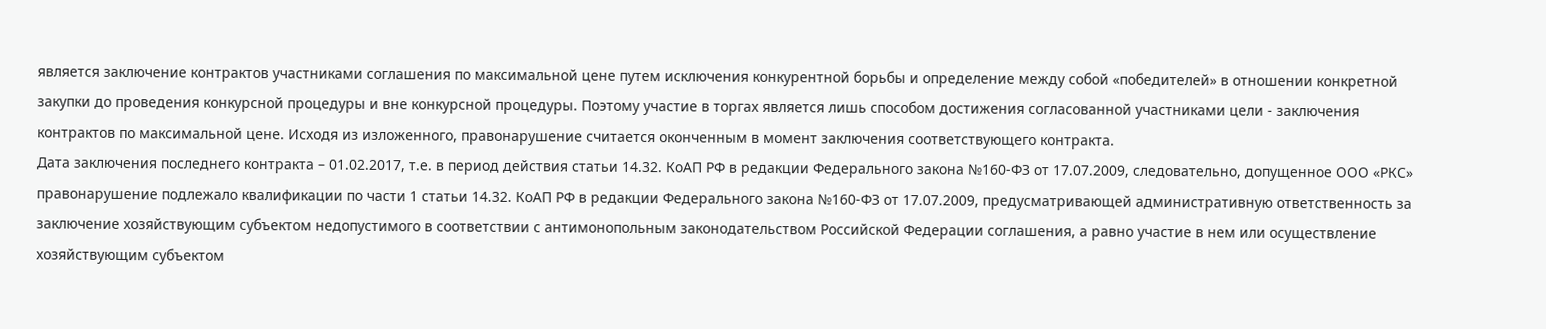является заключение контрактов участниками соглашения по максимальной цене путем исключения конкурентной борьбы и определение между собой «победителей» в отношении конкретной закупки до проведения конкурсной процедуры и вне конкурсной процедуры. Поэтому участие в торгах является лишь способом достижения согласованной участниками цели - заключения контрактов по максимальной цене. Исходя из изложенного, правонарушение считается оконченным в момент заключения соответствующего контракта.
Дата заключения последнего контракта – 01.02.2017, т.е. в период действия статьи 14.32. КоАП РФ в редакции Федерального закона №160-ФЗ от 17.07.2009, следовательно, допущенное ООО «РКС» правонарушение подлежало квалификации по части 1 статьи 14.32. КоАП РФ в редакции Федерального закона №160-ФЗ от 17.07.2009, предусматривающей административную ответственность за заключение хозяйствующим субъектом недопустимого в соответствии с антимонопольным законодательством Российской Федерации соглашения, а равно участие в нем или осуществление хозяйствующим субъектом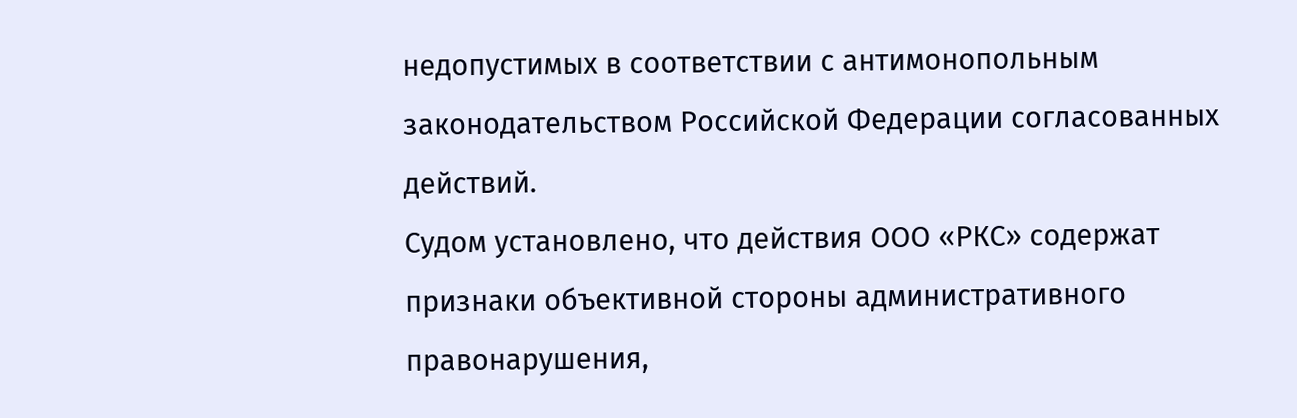недопустимых в соответствии с антимонопольным законодательством Российской Федерации согласованных действий.
Судом установлено, что действия ООО «РКС» содержат признаки объективной стороны административного правонарушения,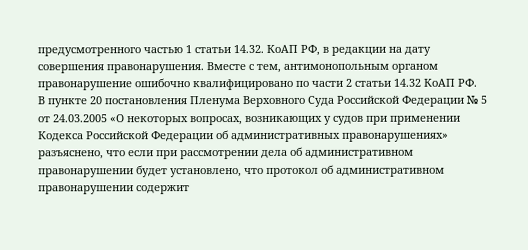предусмотренного частью 1 статьи 14.32. КоАП РФ, в редакции на дату совершения правонарушения. Вместе с тем, антимонопольным органом правонарушение ошибочно квалифицировано по части 2 статьи 14.32 КоАП РФ.
В пункте 20 постановления Пленума Верховного Суда Российской Федерации № 5 от 24.03.2005 «О некоторых вопросах, возникающих у судов при применении Кодекса Российской Федерации об административных правонарушениях» разъяснено, что если при рассмотрении дела об административном правонарушении будет установлено, что протокол об административном правонарушении содержит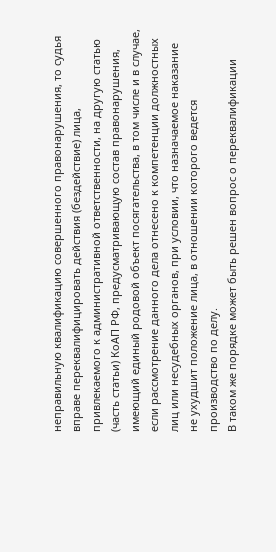неправильную квалификацию совершенного правонарушения, то судья вправе переквалифицировать действия (бездействие) лица, привлекаемого к административной ответственности, на другую статью (часть статьи) КоАП РФ, предусматривающую состав правонарушения, имеющий единый родовой объект посягательства, в том числе и в случае, если рассмотрение данного дела отнесено к компетенции должностных лиц или несудебных органов, при условии, что назначаемое наказание не ухудшит положение лица, в отношении которого ведется производство по делу.
В таком же порядке может быть решен вопрос о переквалификации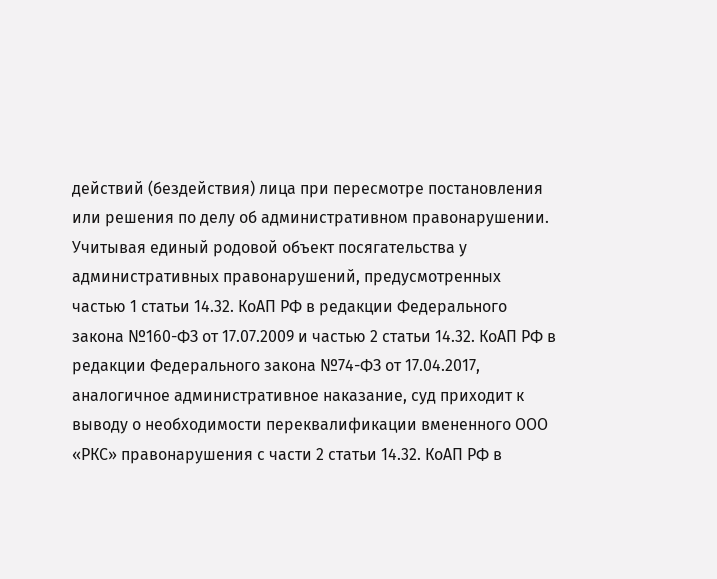действий (бездействия) лица при пересмотре постановления или решения по делу об административном правонарушении.
Учитывая единый родовой объект посягательства у административных правонарушений, предусмотренных частью 1 статьи 14.32. КоАП РФ в редакции Федерального закона №160-ФЗ от 17.07.2009 и частью 2 статьи 14.32. КоАП РФ в редакции Федерального закона №74-ФЗ от 17.04.2017, аналогичное административное наказание, суд приходит к выводу о необходимости переквалификации вмененного ООО «РКС» правонарушения с части 2 статьи 14.32. КоАП РФ в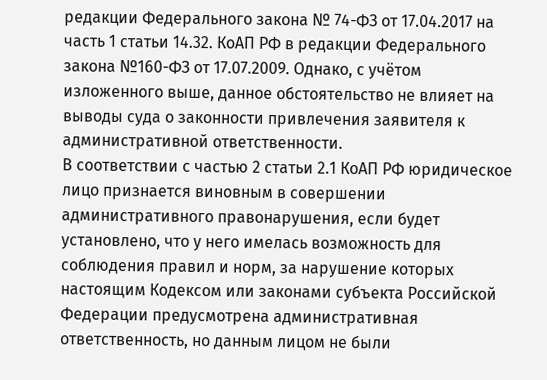редакции Федерального закона № 74-ФЗ от 17.04.2017 на часть 1 статьи 14.32. КоАП РФ в редакции Федерального закона №160-ФЗ от 17.07.2009. Однако, с учётом изложенного выше, данное обстоятельство не влияет на выводы суда о законности привлечения заявителя к административной ответственности.
В соответствии с частью 2 статьи 2.1 КоАП РФ юридическое лицо признается виновным в совершении административного правонарушения, если будет установлено, что у него имелась возможность для соблюдения правил и норм, за нарушение которых настоящим Кодексом или законами субъекта Российской Федерации предусмотрена административная ответственность, но данным лицом не были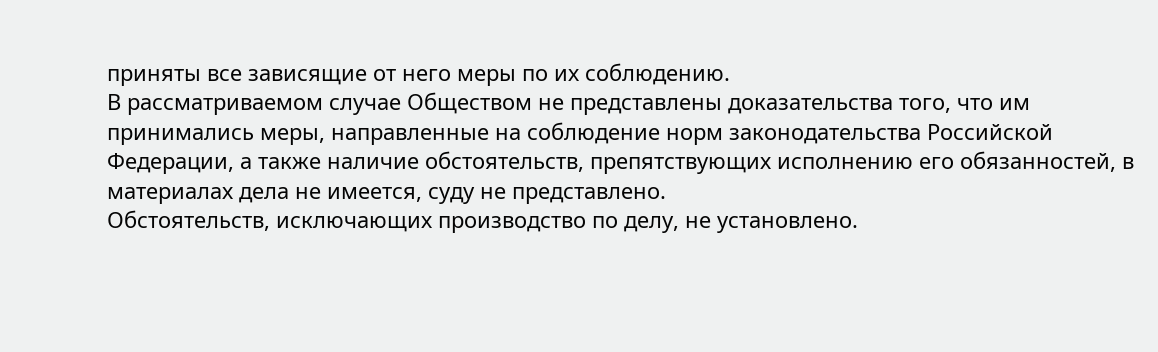приняты все зависящие от него меры по их соблюдению.
В рассматриваемом случае Обществом не представлены доказательства того, что им принимались меры, направленные на соблюдение норм законодательства Российской Федерации, а также наличие обстоятельств, препятствующих исполнению его обязанностей, в материалах дела не имеется, суду не представлено.
Обстоятельств, исключающих производство по делу, не установлено.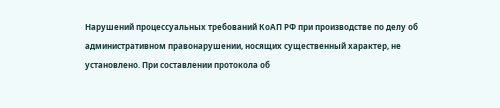Нарушений процессуальных требований КоАП РФ при производстве по делу об административном правонарушении, носящих существенный характер, не установлено. При составлении протокола об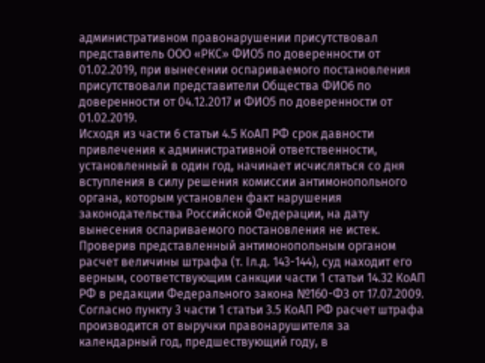административном правонарушении присутствовал представитель ООО «РКС» ФИО5 по доверенности от 01.02.2019, при вынесении оспариваемого постановления присутствовали представители Общества ФИО6 по доверенности от 04.12.2017 и ФИО5 по доверенности от 01.02.2019.
Исходя из части 6 статьи 4.5 КоАП РФ срок давности привлечения к административной ответственности, установленный в один год, начинает исчисляться со дня вступления в силу решения комиссии антимонопольного органа, которым установлен факт нарушения законодательства Российской Федерации, на дату вынесения оспариваемого постановления не истек.
Проверив представленный антимонопольным органом расчет величины штрафа (т. Iл.д. 143-144), суд находит его верным, соответствующим санкции части 1 статьи 14.32 КоАП РФ в редакции Федерального закона №160-ФЗ от 17.07.2009.
Согласно пункту 3 части 1 статьи 3.5 КоАП РФ расчет штрафа производится от выручки правонарушителя за календарный год, предшествующий году, в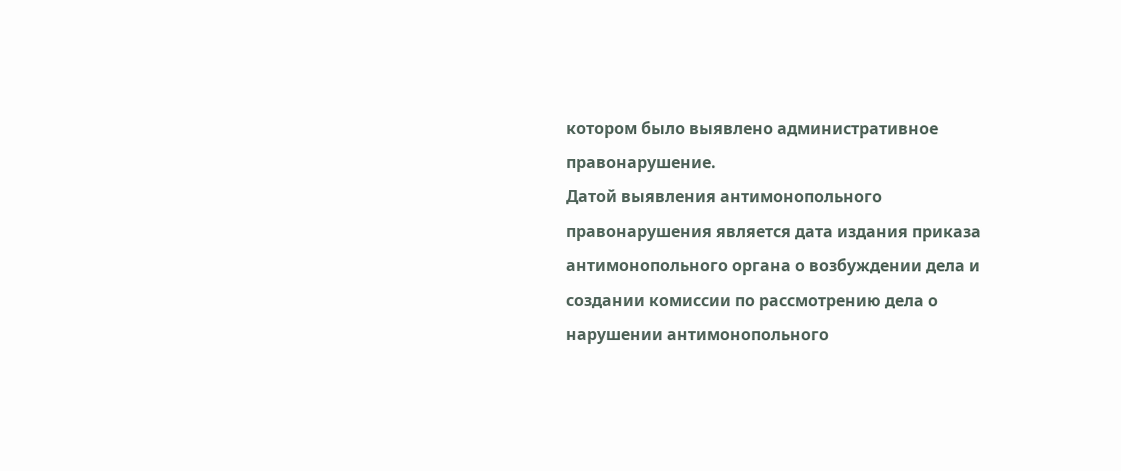котором было выявлено административное правонарушение.
Датой выявления антимонопольного правонарушения является дата издания приказа антимонопольного органа о возбуждении дела и создании комиссии по рассмотрению дела о нарушении антимонопольного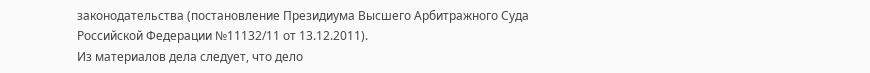законодательства (постановление Президиума Высшего Арбитражного Суда Российской Федерации №11132/11 от 13.12.2011).
Из материалов дела следует, что дело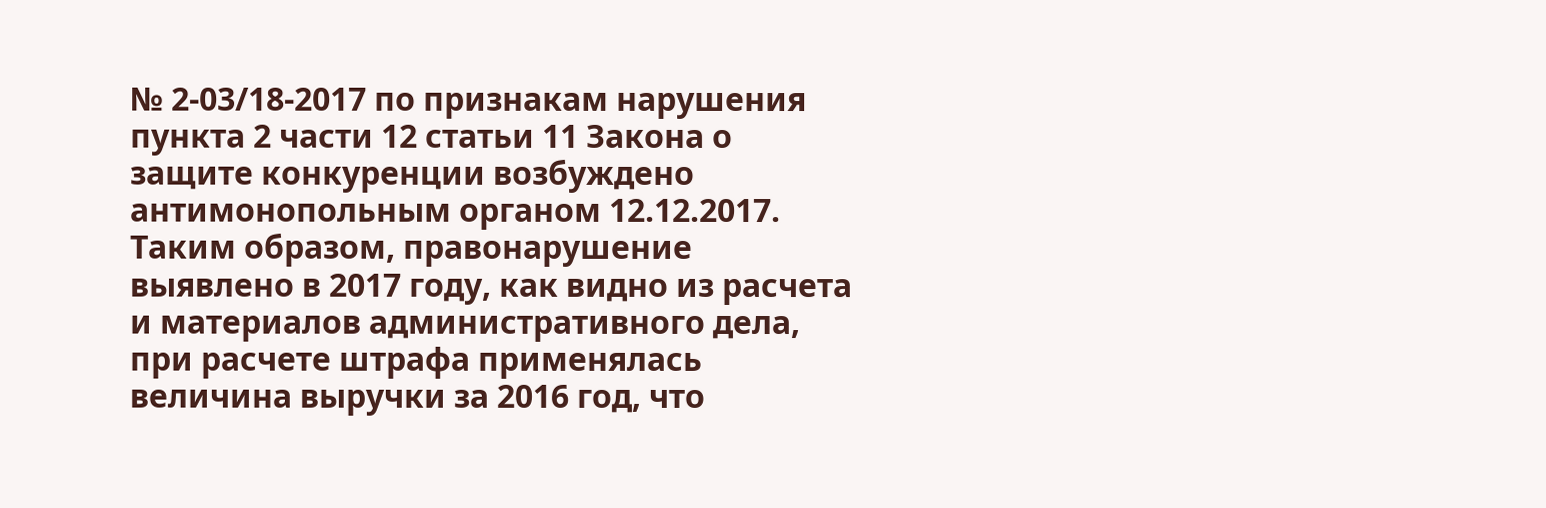№ 2-03/18-2017 по признакам нарушения пункта 2 части 12 статьи 11 Закона о защите конкуренции возбуждено антимонопольным органом 12.12.2017.
Таким образом, правонарушение выявлено в 2017 году, как видно из расчета и материалов административного дела, при расчете штрафа применялась величина выручки за 2016 год, что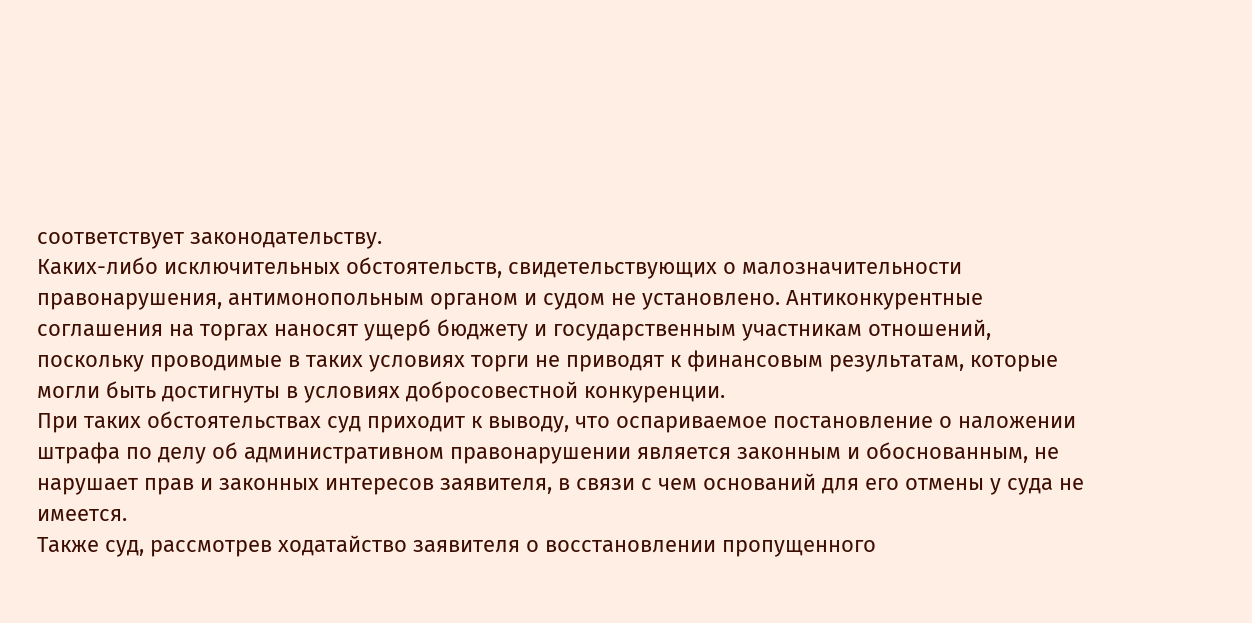соответствует законодательству.
Каких-либо исключительных обстоятельств, свидетельствующих о малозначительности правонарушения, антимонопольным органом и судом не установлено. Антиконкурентные соглашения на торгах наносят ущерб бюджету и государственным участникам отношений, поскольку проводимые в таких условиях торги не приводят к финансовым результатам, которые могли быть достигнуты в условиях добросовестной конкуренции.
При таких обстоятельствах суд приходит к выводу, что оспариваемое постановление о наложении штрафа по делу об административном правонарушении является законным и обоснованным, не нарушает прав и законных интересов заявителя, в связи с чем оснований для его отмены у суда не имеется.
Также суд, рассмотрев ходатайство заявителя о восстановлении пропущенного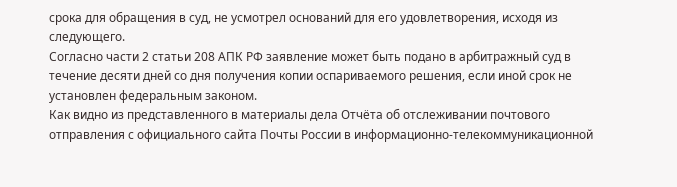срока для обращения в суд, не усмотрел оснований для его удовлетворения, исходя из следующего.
Согласно части 2 статьи 208 АПК РФ заявление может быть подано в арбитражный суд в течение десяти дней со дня получения копии оспариваемого решения, если иной срок не установлен федеральным законом.
Как видно из представленного в материалы дела Отчёта об отслеживании почтового отправления с официального сайта Почты России в информационно-телекоммуникационной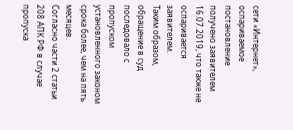сети «Интернет», оспариваемое постановление получено заявителем 16.07.2019, что также не оспаривается заявителем.
Таким образом, обращение в суд последовало с пропуском установленного законом срока более, чем на пять месяцев.
Согласно части 2 статьи 208 АПК РФ в случае пропуска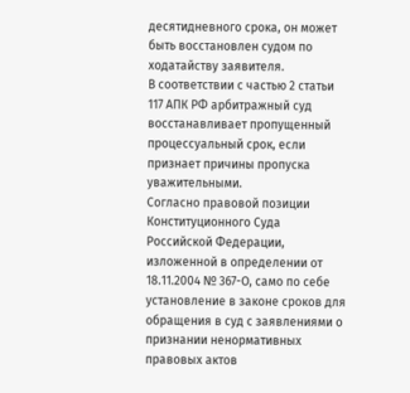десятидневного срока, он может быть восстановлен судом по ходатайству заявителя.
В соответствии с частью 2 статьи 117 АПК РФ арбитражный суд восстанавливает пропущенный процессуальный срок, если признает причины пропуска уважительными.
Согласно правовой позиции Конституционного Суда Российской Федерации, изложенной в определении от 18.11.2004 № 367-О, само по себе установление в законе сроков для обращения в суд с заявлениями о признании ненормативных правовых актов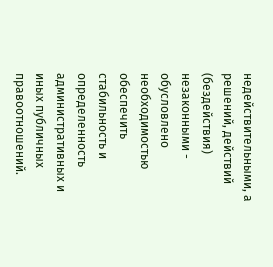недействительными, а решений, действий (бездействия) незаконными - обусловлено необходимостью обеспечить стабильность и определенность административных и иных публичных правоотношений.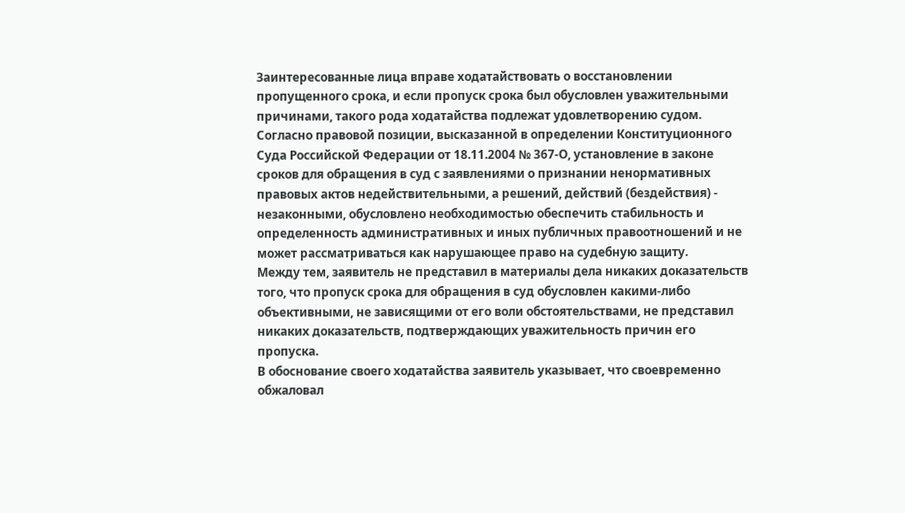Заинтересованные лица вправе ходатайствовать о восстановлении пропущенного срока, и если пропуск срока был обусловлен уважительными причинами, такого рода ходатайства подлежат удовлетворению судом.
Согласно правовой позиции, высказанной в определении Конституционного Суда Российской Федерации от 18.11.2004 № 367-О, установление в законе сроков для обращения в суд с заявлениями о признании ненормативных правовых актов недействительными, а решений, действий (бездействия) - незаконными, обусловлено необходимостью обеспечить стабильность и определенность административных и иных публичных правоотношений и не может рассматриваться как нарушающее право на судебную защиту.
Между тем, заявитель не представил в материалы дела никаких доказательств того, что пропуск срока для обращения в суд обусловлен какими-либо объективными, не зависящими от его воли обстоятельствами, не представил никаких доказательств, подтверждающих уважительность причин его пропуска.
В обоснование своего ходатайства заявитель указывает, что своевременно обжаловал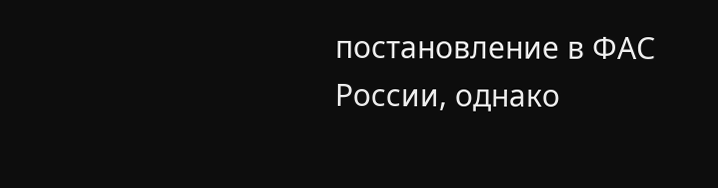постановление в ФАС России, однако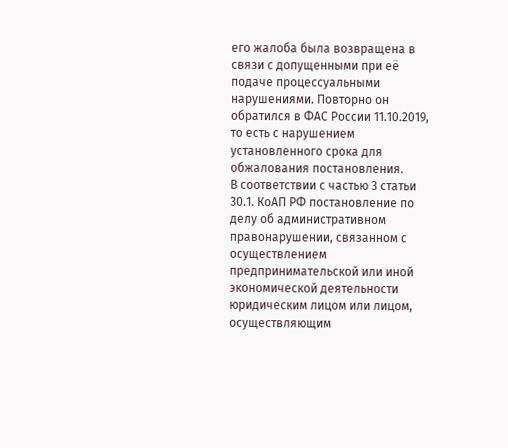его жалоба была возвращена в связи с допущенными при её подаче процессуальными нарушениями. Повторно он обратился в ФАС России 11.10.2019, то есть с нарушением установленного срока для обжалования постановления.
В соответствии с частью 3 статьи 30.1. КоАП РФ постановление по делу об административном правонарушении, связанном с осуществлением предпринимательской или иной экономической деятельности юридическим лицом или лицом, осуществляющим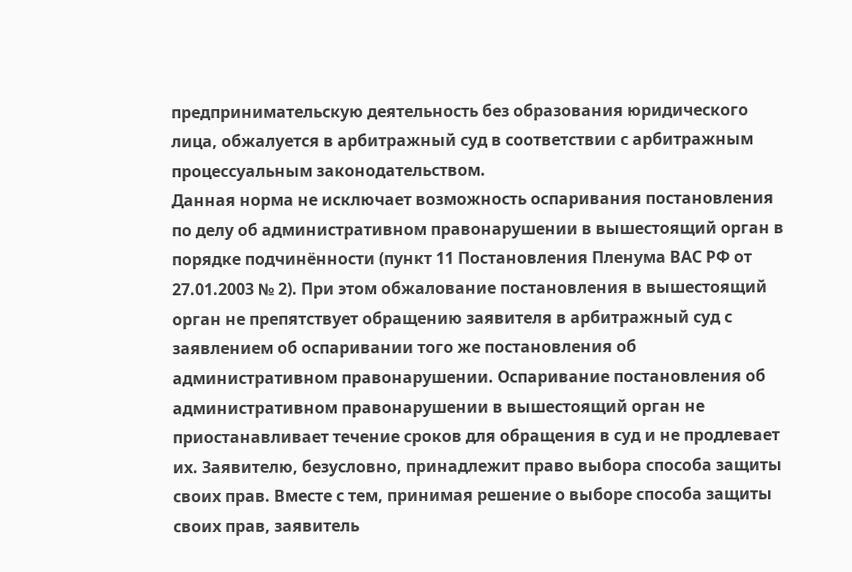предпринимательскую деятельность без образования юридического лица, обжалуется в арбитражный суд в соответствии с арбитражным процессуальным законодательством.
Данная норма не исключает возможность оспаривания постановления по делу об административном правонарушении в вышестоящий орган в порядке подчинённости (пункт 11 Постановления Пленума ВАС РФ от 27.01.2003 № 2). При этом обжалование постановления в вышестоящий орган не препятствует обращению заявителя в арбитражный суд с заявлением об оспаривании того же постановления об административном правонарушении. Оспаривание постановления об административном правонарушении в вышестоящий орган не приостанавливает течение сроков для обращения в суд и не продлевает их. Заявителю, безусловно, принадлежит право выбора способа защиты своих прав. Вместе с тем, принимая решение о выборе способа защиты своих прав, заявитель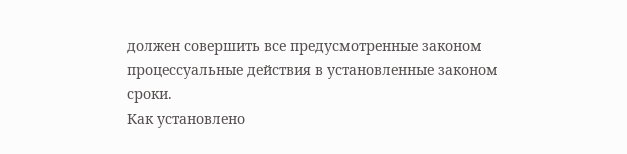должен совершить все предусмотренные законом процессуальные действия в установленные законом сроки.
Как установлено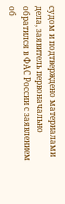судом и подтверждено материалами дела, заявитель первоначально обратился в ФАС России с заявлением об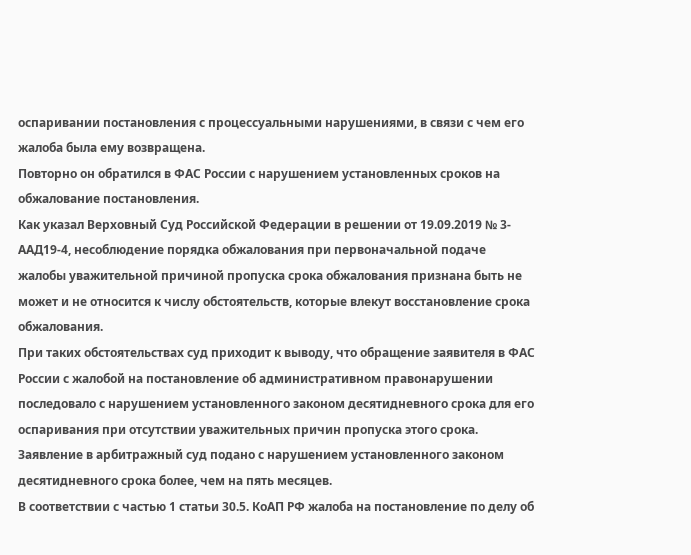оспаривании постановления с процессуальными нарушениями, в связи с чем его жалоба была ему возвращена.
Повторно он обратился в ФАС России с нарушением установленных сроков на обжалование постановления.
Как указал Верховный Суд Российской Федерации в решении от 19.09.2019 № 3-ААД19-4, несоблюдение порядка обжалования при первоначальной подаче жалобы уважительной причиной пропуска срока обжалования признана быть не может и не относится к числу обстоятельств, которые влекут восстановление срока обжалования.
При таких обстоятельствах суд приходит к выводу, что обращение заявителя в ФАС России с жалобой на постановление об административном правонарушении последовало с нарушением установленного законом десятидневного срока для его оспаривания при отсутствии уважительных причин пропуска этого срока. Заявление в арбитражный суд подано с нарушением установленного законом десятидневного срока более, чем на пять месяцев.
В соответствии с частью 1 статьи 30.5. КоАП РФ жалоба на постановление по делу об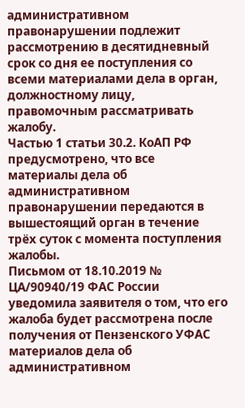административном правонарушении подлежит рассмотрению в десятидневный срок со дня ее поступления со всеми материалами дела в орган, должностному лицу, правомочным рассматривать жалобу.
Частью 1 статьи 30.2. КоАП РФ предусмотрено, что все материалы дела об административном правонарушении передаются в вышестоящий орган в течение трёх суток с момента поступления жалобы.
Письмом от 18.10.2019 № ЦА/90940/19 ФАС России уведомила заявителя о том, что его жалоба будет рассмотрена после получения от Пензенского УФАС материалов дела об административном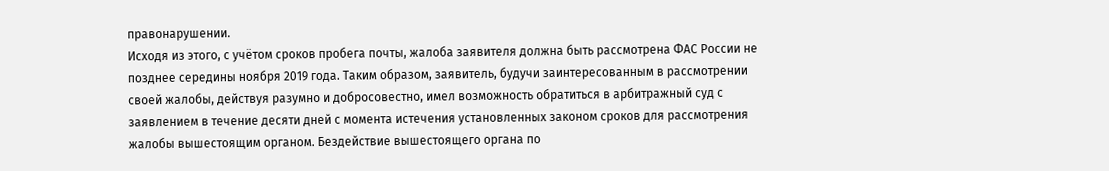правонарушении.
Исходя из этого, с учётом сроков пробега почты, жалоба заявителя должна быть рассмотрена ФАС России не позднее середины ноября 2019 года. Таким образом, заявитель, будучи заинтересованным в рассмотрении своей жалобы, действуя разумно и добросовестно, имел возможность обратиться в арбитражный суд с заявлением в течение десяти дней с момента истечения установленных законом сроков для рассмотрения жалобы вышестоящим органом. Бездействие вышестоящего органа по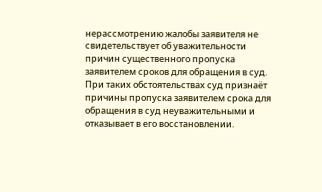нерассмотрению жалобы заявителя не свидетельствует об уважительности причин существенного пропуска заявителем сроков для обращения в суд.
При таких обстоятельствах суд признаёт причины пропуска заявителем срока для обращения в суд неуважительными и отказывает в его восстановлении.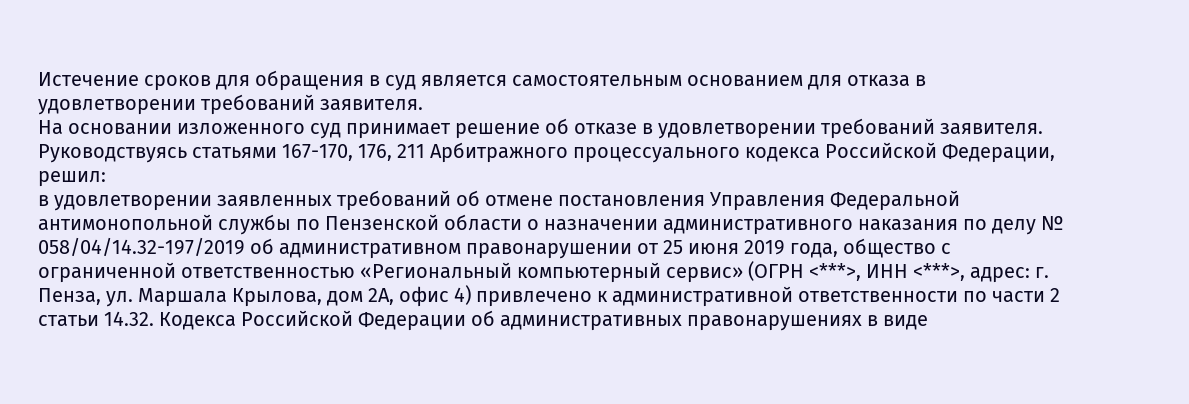Истечение сроков для обращения в суд является самостоятельным основанием для отказа в удовлетворении требований заявителя.
На основании изложенного суд принимает решение об отказе в удовлетворении требований заявителя.
Руководствуясь статьями 167-170, 176, 211 Арбитражного процессуального кодекса Российской Федерации,
решил:
в удовлетворении заявленных требований об отмене постановления Управления Федеральной антимонопольной службы по Пензенской области о назначении административного наказания по делу № 058/04/14.32-197/2019 об административном правонарушении от 25 июня 2019 года, общество с ограниченной ответственностью «Региональный компьютерный сервис» (ОГРН <***>, ИНН <***>, адрес: г. Пенза, ул. Маршала Крылова, дом 2А, офис 4) привлечено к административной ответственности по части 2 статьи 14.32. Кодекса Российской Федерации об административных правонарушениях в виде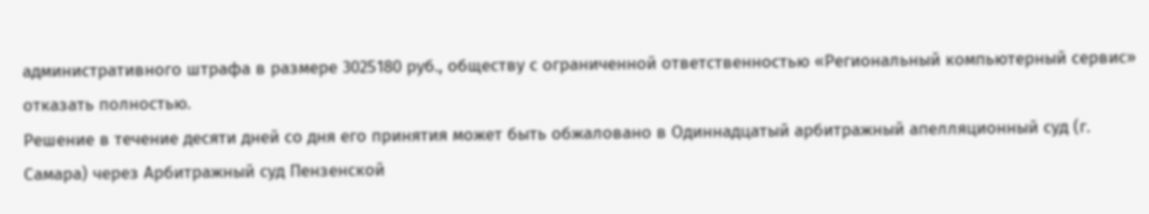административного штрафа в размере 3025180 руб., обществу с ограниченной ответственностью «Региональный компьютерный сервис» отказать полностью.
Решение в течение десяти дней со дня его принятия может быть обжаловано в Одиннадцатый арбитражный апелляционный суд (г. Самара) через Арбитражный суд Пензенской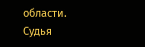области.
Судья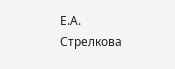Е.А. Стрелкова